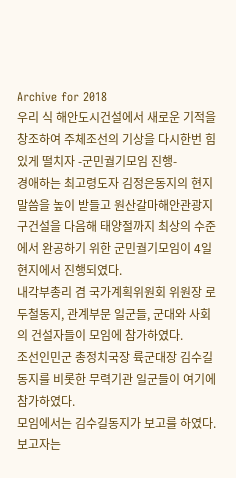Archive for 2018
우리 식 해안도시건설에서 새로운 기적을 창조하여 주체조선의 기상을 다시한번 힘있게 떨치자 -군민궐기모임 진행-
경애하는 최고령도자 김정은동지의 현지말씀을 높이 받들고 원산갈마해안관광지구건설을 다음해 태양절까지 최상의 수준에서 완공하기 위한 군민궐기모임이 4일 현지에서 진행되였다.
내각부총리 겸 국가계획위원회 위원장 로두철동지, 관계부문 일군들, 군대와 사회의 건설자들이 모임에 참가하였다.
조선인민군 총정치국장 륙군대장 김수길동지를 비롯한 무력기관 일군들이 여기에 참가하였다.
모임에서는 김수길동지가 보고를 하였다.
보고자는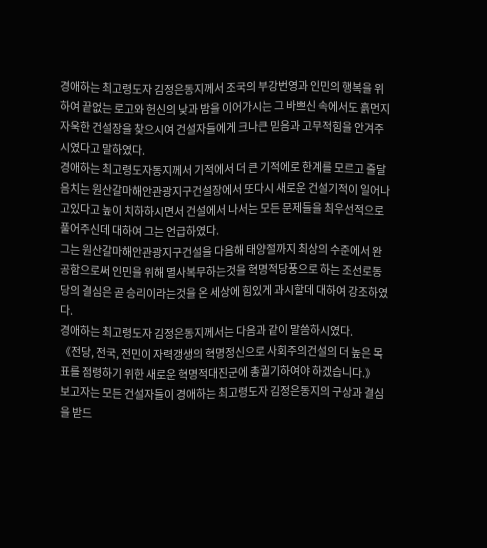경애하는 최고령도자 김정은동지께서 조국의 부강번영과 인민의 행복을 위하여 끝없는 로고와 헌신의 낮과 밤을 이어가시는 그 바쁘신 속에서도 흙먼지 자욱한 건설장을 찾으시여 건설자들에게 크나큰 믿음과 고무적힘을 안겨주시였다고 말하였다.
경애하는 최고령도자동지께서 기적에서 더 큰 기적에로 한계를 모르고 줄달음치는 원산갈마해안관광지구건설장에서 또다시 새로운 건설기적이 일어나고있다고 높이 치하하시면서 건설에서 나서는 모든 문제들을 최우선적으로 풀어주신데 대하여 그는 언급하였다.
그는 원산갈마해안관광지구건설을 다음해 태양절까지 최상의 수준에서 완공함으로써 인민을 위해 멸사복무하는것을 혁명적당풍으로 하는 조선로동당의 결심은 곧 승리이라는것을 온 세상에 힘있게 과시할데 대하여 강조하였다.
경애하는 최고령도자 김정은동지께서는 다음과 같이 말씀하시였다.
《전당, 전국, 전민이 자력갱생의 혁명정신으로 사회주의건설의 더 높은 목표를 점령하기 위한 새로운 혁명적대진군에 총궐기하여야 하겠습니다.》
보고자는 모든 건설자들이 경애하는 최고령도자 김정은동지의 구상과 결심을 받드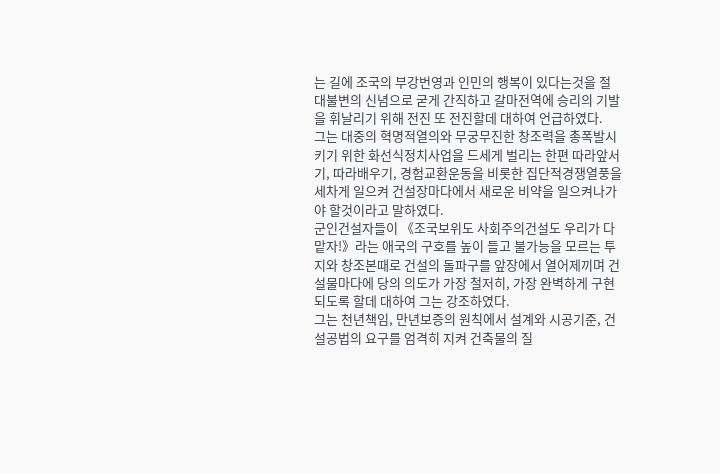는 길에 조국의 부강번영과 인민의 행복이 있다는것을 절대불변의 신념으로 굳게 간직하고 갈마전역에 승리의 기발을 휘날리기 위해 전진 또 전진할데 대하여 언급하였다.
그는 대중의 혁명적열의와 무궁무진한 창조력을 총폭발시키기 위한 화선식정치사업을 드세게 벌리는 한편 따라앞서기, 따라배우기, 경험교환운동을 비롯한 집단적경쟁열풍을 세차게 일으켜 건설장마다에서 새로운 비약을 일으켜나가야 할것이라고 말하였다.
군인건설자들이 《조국보위도 사회주의건설도 우리가 다 맡자!》라는 애국의 구호를 높이 들고 불가능을 모르는 투지와 창조본때로 건설의 돌파구를 앞장에서 열어제끼며 건설물마다에 당의 의도가 가장 철저히, 가장 완벽하게 구현되도록 할데 대하여 그는 강조하였다.
그는 천년책임, 만년보증의 원칙에서 설계와 시공기준, 건설공법의 요구를 엄격히 지켜 건축물의 질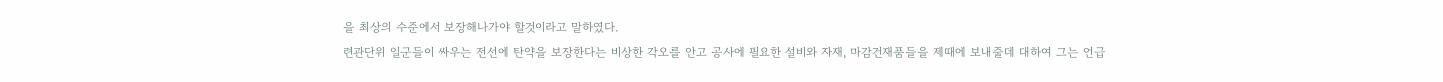을 최상의 수준에서 보장해나가야 할것이라고 말하였다.
련관단위 일군들이 싸우는 전선에 탄약을 보장한다는 비상한 각오를 안고 공사에 필요한 설비와 자재, 마감건재품들을 제때에 보내줄데 대하여 그는 언급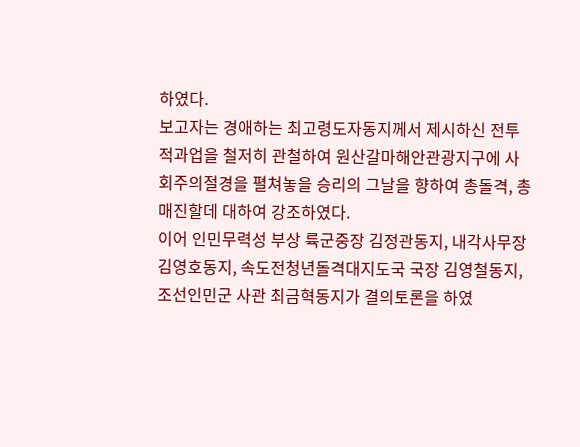하였다.
보고자는 경애하는 최고령도자동지께서 제시하신 전투적과업을 철저히 관철하여 원산갈마해안관광지구에 사회주의절경을 펼쳐놓을 승리의 그날을 향하여 총돌격, 총매진할데 대하여 강조하였다.
이어 인민무력성 부상 륙군중장 김정관동지, 내각사무장 김영호동지, 속도전청년돌격대지도국 국장 김영철동지, 조선인민군 사관 최금혁동지가 결의토론을 하였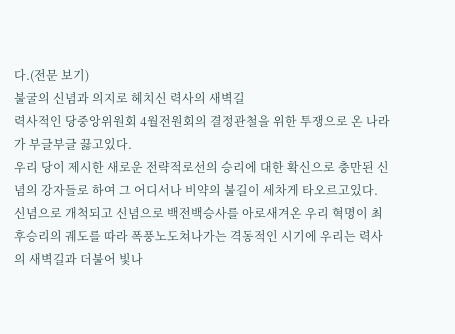다.(전문 보기)
불굴의 신념과 의지로 헤치신 력사의 새벽길
력사적인 당중앙위원회 4월전원회의 결정관철을 위한 투쟁으로 온 나라가 부글부글 끓고있다.
우리 당이 제시한 새로운 전략적로선의 승리에 대한 확신으로 충만된 신념의 강자들로 하여 그 어디서나 비약의 불길이 세차게 타오르고있다.
신념으로 개척되고 신념으로 백전백승사를 아로새겨온 우리 혁명이 최후승리의 궤도를 따라 폭풍노도쳐나가는 격동적인 시기에 우리는 력사의 새벽길과 더불어 빛나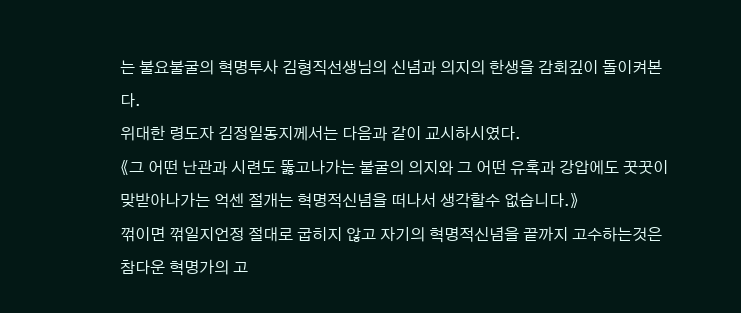는 불요불굴의 혁명투사 김형직선생님의 신념과 의지의 한생을 감회깊이 돌이켜본다.
위대한 령도자 김정일동지께서는 다음과 같이 교시하시였다.
《그 어떤 난관과 시련도 뚫고나가는 불굴의 의지와 그 어떤 유혹과 강압에도 꿋꿋이 맞받아나가는 억센 절개는 혁명적신념을 떠나서 생각할수 없습니다.》
꺾이면 꺾일지언정 절대로 굽히지 않고 자기의 혁명적신념을 끝까지 고수하는것은 참다운 혁명가의 고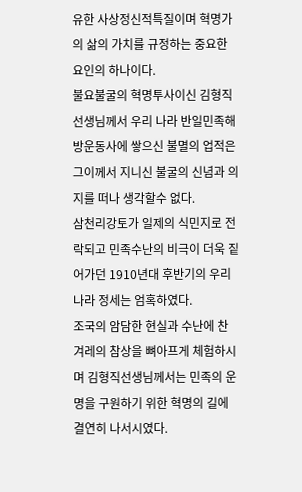유한 사상정신적특질이며 혁명가의 삶의 가치를 규정하는 중요한 요인의 하나이다.
불요불굴의 혁명투사이신 김형직선생님께서 우리 나라 반일민족해방운동사에 쌓으신 불멸의 업적은 그이께서 지니신 불굴의 신념과 의지를 떠나 생각할수 없다.
삼천리강토가 일제의 식민지로 전락되고 민족수난의 비극이 더욱 짙어가던 1910년대 후반기의 우리 나라 정세는 엄혹하였다.
조국의 암담한 현실과 수난에 찬 겨레의 참상을 뼈아프게 체험하시며 김형직선생님께서는 민족의 운명을 구원하기 위한 혁명의 길에 결연히 나서시였다.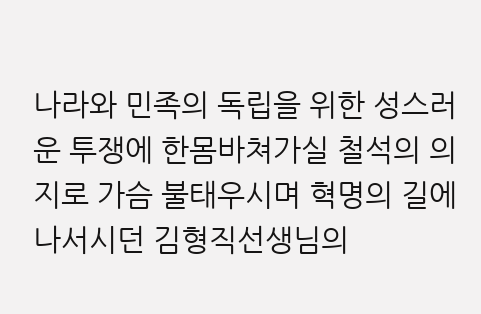나라와 민족의 독립을 위한 성스러운 투쟁에 한몸바쳐가실 철석의 의지로 가슴 불태우시며 혁명의 길에 나서시던 김형직선생님의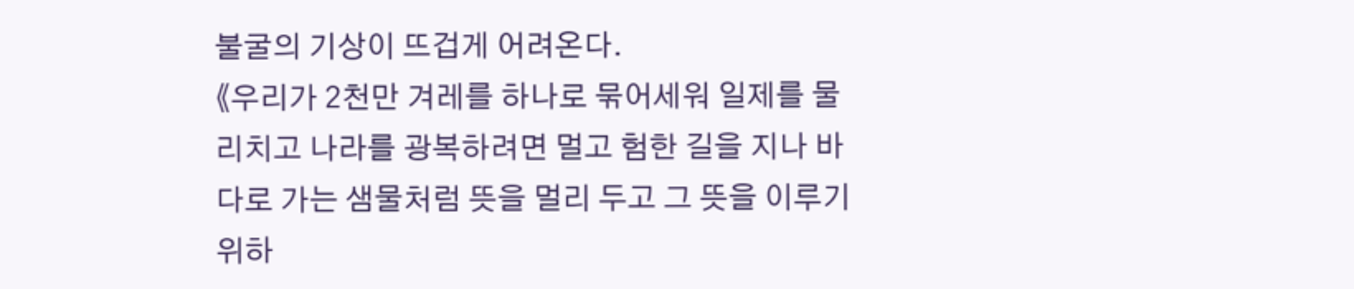불굴의 기상이 뜨겁게 어려온다.
《우리가 2천만 겨레를 하나로 묶어세워 일제를 물리치고 나라를 광복하려면 멀고 험한 길을 지나 바다로 가는 샘물처럼 뜻을 멀리 두고 그 뜻을 이루기 위하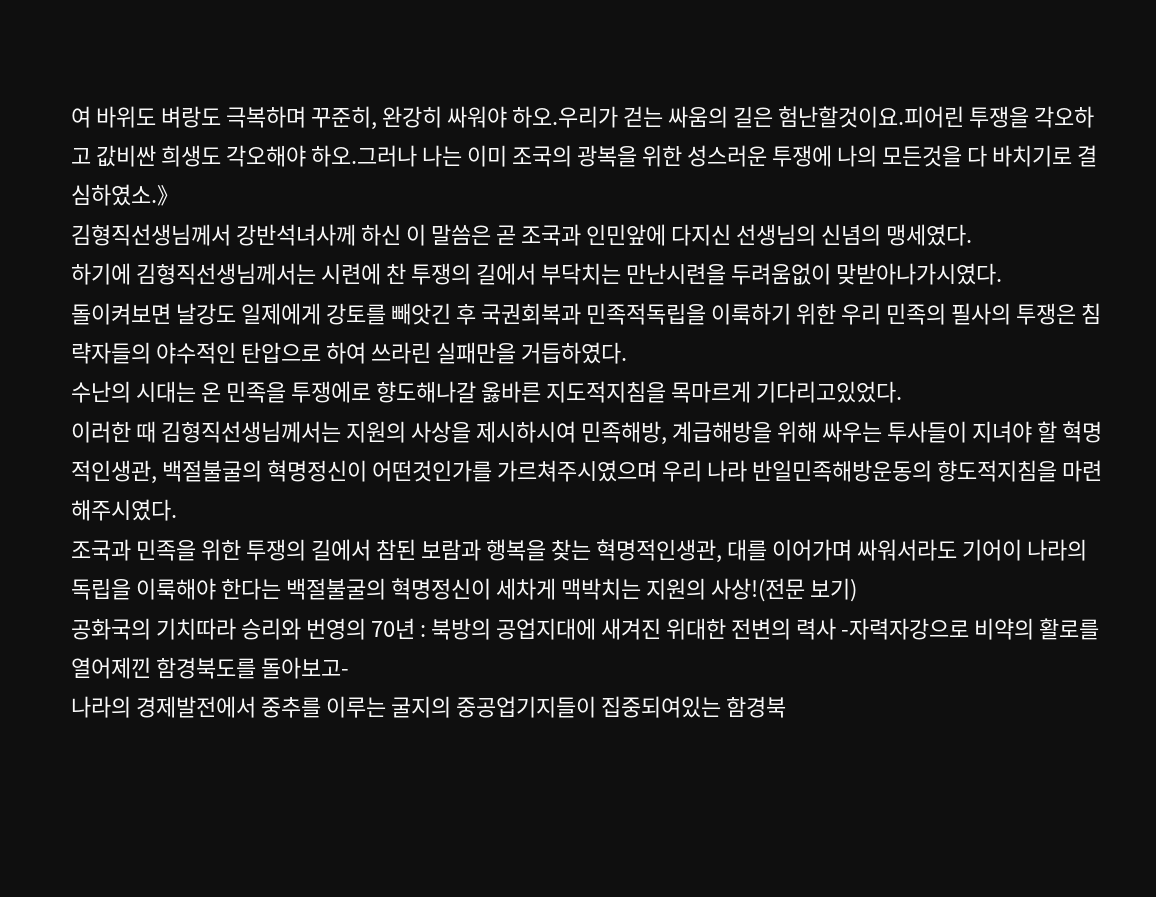여 바위도 벼랑도 극복하며 꾸준히, 완강히 싸워야 하오.우리가 걷는 싸움의 길은 험난할것이요.피어린 투쟁을 각오하고 값비싼 희생도 각오해야 하오.그러나 나는 이미 조국의 광복을 위한 성스러운 투쟁에 나의 모든것을 다 바치기로 결심하였소.》
김형직선생님께서 강반석녀사께 하신 이 말씀은 곧 조국과 인민앞에 다지신 선생님의 신념의 맹세였다.
하기에 김형직선생님께서는 시련에 찬 투쟁의 길에서 부닥치는 만난시련을 두려움없이 맞받아나가시였다.
돌이켜보면 날강도 일제에게 강토를 빼앗긴 후 국권회복과 민족적독립을 이룩하기 위한 우리 민족의 필사의 투쟁은 침략자들의 야수적인 탄압으로 하여 쓰라린 실패만을 거듭하였다.
수난의 시대는 온 민족을 투쟁에로 향도해나갈 옳바른 지도적지침을 목마르게 기다리고있었다.
이러한 때 김형직선생님께서는 지원의 사상을 제시하시여 민족해방, 계급해방을 위해 싸우는 투사들이 지녀야 할 혁명적인생관, 백절불굴의 혁명정신이 어떤것인가를 가르쳐주시였으며 우리 나라 반일민족해방운동의 향도적지침을 마련해주시였다.
조국과 민족을 위한 투쟁의 길에서 참된 보람과 행복을 찾는 혁명적인생관, 대를 이어가며 싸워서라도 기어이 나라의 독립을 이룩해야 한다는 백절불굴의 혁명정신이 세차게 맥박치는 지원의 사상!(전문 보기)
공화국의 기치따라 승리와 번영의 70년 : 북방의 공업지대에 새겨진 위대한 전변의 력사 -자력자강으로 비약의 활로를 열어제낀 함경북도를 돌아보고-
나라의 경제발전에서 중추를 이루는 굴지의 중공업기지들이 집중되여있는 함경북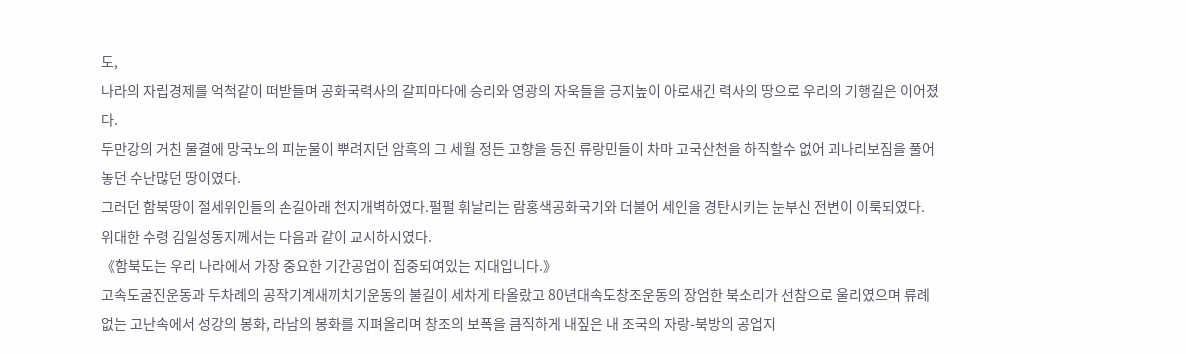도,
나라의 자립경제를 억척같이 떠받들며 공화국력사의 갈피마다에 승리와 영광의 자욱들을 긍지높이 아로새긴 력사의 땅으로 우리의 기행길은 이어졌다.
두만강의 거친 물결에 망국노의 피눈물이 뿌려지던 암흑의 그 세월 정든 고향을 등진 류랑민들이 차마 고국산천을 하직할수 없어 괴나리보짐을 풀어놓던 수난많던 땅이였다.
그러던 함북땅이 절세위인들의 손길아래 천지개벽하였다.펄펄 휘날리는 람홍색공화국기와 더불어 세인을 경탄시키는 눈부신 전변이 이룩되였다.
위대한 수령 김일성동지께서는 다음과 같이 교시하시였다.
《함북도는 우리 나라에서 가장 중요한 기간공업이 집중되여있는 지대입니다.》
고속도굴진운동과 두차례의 공작기계새끼치기운동의 불길이 세차게 타올랐고 80년대속도창조운동의 장엄한 북소리가 선참으로 울리였으며 류례없는 고난속에서 성강의 봉화, 라남의 봉화를 지펴올리며 창조의 보폭을 큼직하게 내짚은 내 조국의 자랑-북방의 공업지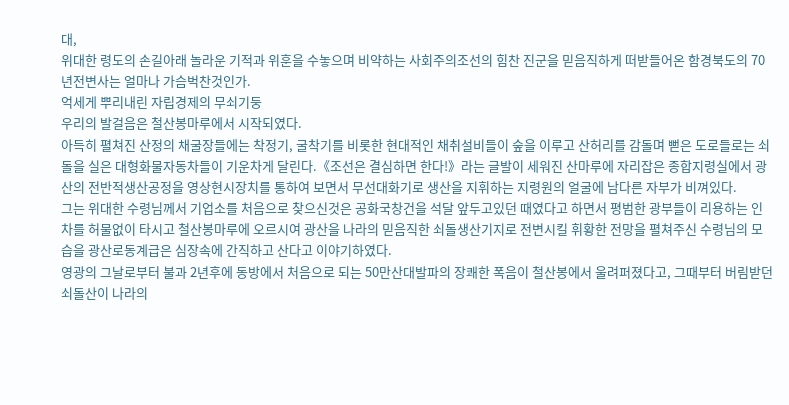대,
위대한 령도의 손길아래 놀라운 기적과 위훈을 수놓으며 비약하는 사회주의조선의 힘찬 진군을 믿음직하게 떠받들어온 함경북도의 70년전변사는 얼마나 가슴벅찬것인가.
억세게 뿌리내린 자립경제의 무쇠기둥
우리의 발걸음은 철산봉마루에서 시작되였다.
아득히 펼쳐진 산정의 채굴장들에는 착정기, 굴착기를 비롯한 현대적인 채취설비들이 숲을 이루고 산허리를 감돌며 뻗은 도로들로는 쇠돌을 실은 대형화물자동차들이 기운차게 달린다.《조선은 결심하면 한다!》라는 글발이 세워진 산마루에 자리잡은 종합지령실에서 광산의 전반적생산공정을 영상현시장치를 통하여 보면서 무선대화기로 생산을 지휘하는 지령원의 얼굴에 남다른 자부가 비껴있다.
그는 위대한 수령님께서 기업소를 처음으로 찾으신것은 공화국창건을 석달 앞두고있던 때였다고 하면서 평범한 광부들이 리용하는 인차를 허물없이 타시고 철산봉마루에 오르시여 광산을 나라의 믿음직한 쇠돌생산기지로 전변시킬 휘황한 전망을 펼쳐주신 수령님의 모습을 광산로동계급은 심장속에 간직하고 산다고 이야기하였다.
영광의 그날로부터 불과 2년후에 동방에서 처음으로 되는 50만산대발파의 장쾌한 폭음이 철산봉에서 울려퍼졌다고, 그때부터 버림받던 쇠돌산이 나라의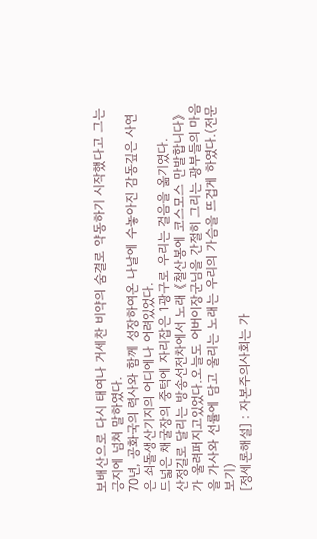보배산으로 다시 태여나 거세찬 비약의 숨결로 약동하기 시작했다고 그는 긍지에 넘쳐 말하였다.
70년, 공화국의 력사와 함께 성장하여온 나날에 수놓아진 감동깊은 사연은 쇠돌생산기지의 어디에나 어려있었다.
드넓은 채굴장의 중턱에 자리잡은 1광구로 우리는 걸음을 옮기였다.
산정길로 달리는 방송선전차에서 노래 《철산봉에 코스모스 만발합니다》가 울려퍼지고있었다.오늘도 어버이장군님을 간절히 그리는 광부들의 마음을 가사와 선률에 담고 울리는 노래는 우리의 가슴을 뜨겁게 하였다.(전문 보기)
[정세론해설] : 자본주의사회는 가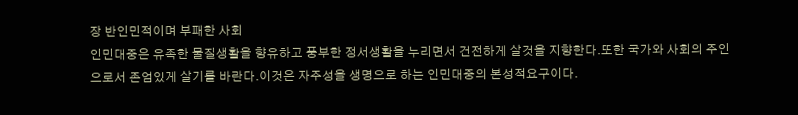장 반인민적이며 부패한 사회
인민대중은 유족한 물질생활을 향유하고 풍부한 정서생활을 누리면서 건전하게 살것을 지향한다.또한 국가와 사회의 주인으로서 존엄있게 살기를 바란다.이것은 자주성을 생명으로 하는 인민대중의 본성적요구이다.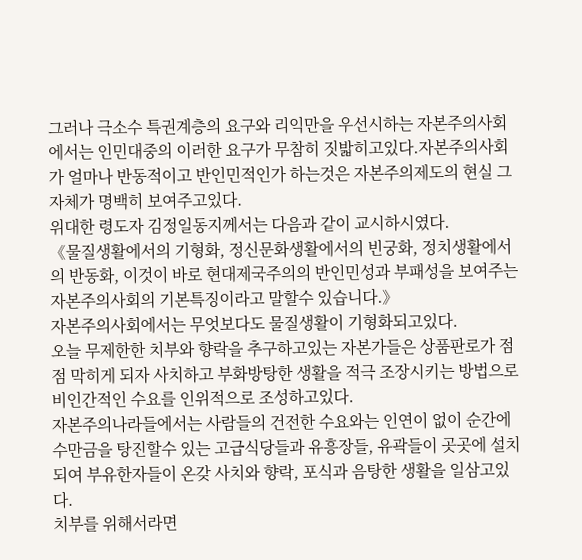그러나 극소수 특권계층의 요구와 리익만을 우선시하는 자본주의사회에서는 인민대중의 이러한 요구가 무참히 짓밟히고있다.자본주의사회가 얼마나 반동적이고 반인민적인가 하는것은 자본주의제도의 현실 그자체가 명백히 보여주고있다.
위대한 령도자 김정일동지께서는 다음과 같이 교시하시였다.
《물질생활에서의 기형화, 정신문화생활에서의 빈궁화, 정치생활에서의 반동화, 이것이 바로 현대제국주의의 반인민성과 부패성을 보여주는 자본주의사회의 기본특징이라고 말할수 있습니다.》
자본주의사회에서는 무엇보다도 물질생활이 기형화되고있다.
오늘 무제한한 치부와 향락을 추구하고있는 자본가들은 상품판로가 점점 막히게 되자 사치하고 부화방탕한 생활을 적극 조장시키는 방법으로 비인간적인 수요를 인위적으로 조성하고있다.
자본주의나라들에서는 사람들의 건전한 수요와는 인연이 없이 순간에 수만금을 탕진할수 있는 고급식당들과 유흥장들, 유곽들이 곳곳에 설치되여 부유한자들이 온갖 사치와 향락, 포식과 음탕한 생활을 일삼고있다.
치부를 위해서라면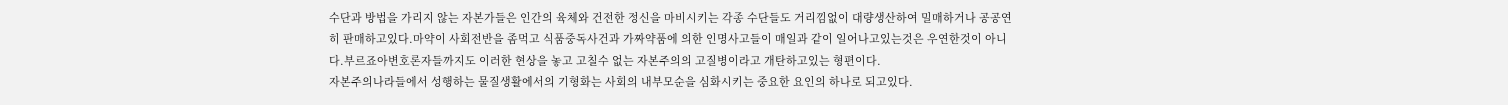수단과 방법을 가리지 않는 자본가들은 인간의 육체와 건전한 정신을 마비시키는 각종 수단들도 거리낌없이 대량생산하여 밀매하거나 공공연히 판매하고있다.마약이 사회전반을 좀먹고 식품중독사건과 가짜약품에 의한 인명사고들이 매일과 같이 일어나고있는것은 우연한것이 아니다.부르죠아변호론자들까지도 이러한 현상을 놓고 고칠수 없는 자본주의의 고질병이라고 개탄하고있는 형편이다.
자본주의나라들에서 성행하는 물질생활에서의 기형화는 사회의 내부모순을 심화시키는 중요한 요인의 하나로 되고있다.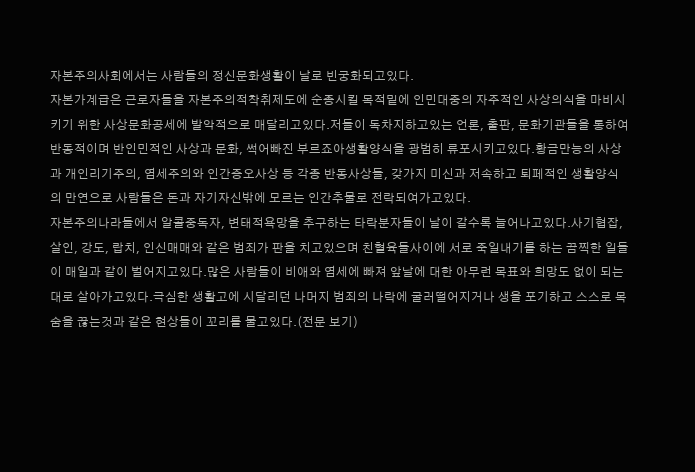자본주의사회에서는 사람들의 정신문화생활이 날로 빈궁화되고있다.
자본가계급은 근로자들을 자본주의적착취제도에 순종시킬 목적밑에 인민대중의 자주적인 사상의식을 마비시키기 위한 사상문화공세에 발악적으로 매달리고있다.저들이 독차지하고있는 언론, 출판, 문화기관들을 통하여 반동적이며 반인민적인 사상과 문화, 썩어빠진 부르죠아생활양식을 광범히 류포시키고있다.황금만능의 사상과 개인리기주의, 염세주의와 인간증오사상 등 각종 반동사상들, 갖가지 미신과 저속하고 퇴페적인 생활양식의 만연으로 사람들은 돈과 자기자신밖에 모르는 인간추물로 전락되여가고있다.
자본주의나라들에서 알콜중독자, 변태적욕망을 추구하는 타락분자들이 날이 갈수록 늘어나고있다.사기협잡, 살인, 강도, 랍치, 인신매매와 같은 범죄가 판을 치고있으며 친혈육들사이에 서로 죽일내기를 하는 끔찍한 일들이 매일과 같이 벌어지고있다.많은 사람들이 비애와 염세에 빠져 앞날에 대한 아무런 목표와 희망도 없이 되는대로 살아가고있다.극심한 생활고에 시달리던 나머지 범죄의 나락에 굴러떨어지거나 생을 포기하고 스스로 목숨을 끊는것과 같은 현상들이 꼬리를 물고있다.(전문 보기)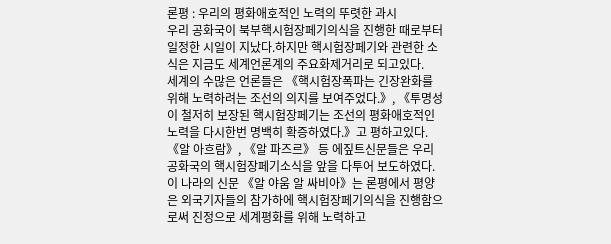론평 : 우리의 평화애호적인 노력의 뚜렷한 과시
우리 공화국이 북부핵시험장페기의식을 진행한 때로부터 일정한 시일이 지났다.하지만 핵시험장페기와 관련한 소식은 지금도 세계언론계의 주요화제거리로 되고있다.
세계의 수많은 언론들은 《핵시험장폭파는 긴장완화를 위해 노력하려는 조선의 의지를 보여주었다.》, 《투명성이 철저히 보장된 핵시험장페기는 조선의 평화애호적인 노력을 다시한번 명백히 확증하였다.》고 평하고있다.
《알 아흐람》, 《알 파즈르》 등 에짚트신문들은 우리 공화국의 핵시험장페기소식을 앞을 다투어 보도하였다.이 나라의 신문 《알 야움 알 싸비아》는 론평에서 평양은 외국기자들의 참가하에 핵시험장페기의식을 진행함으로써 진정으로 세계평화를 위해 노력하고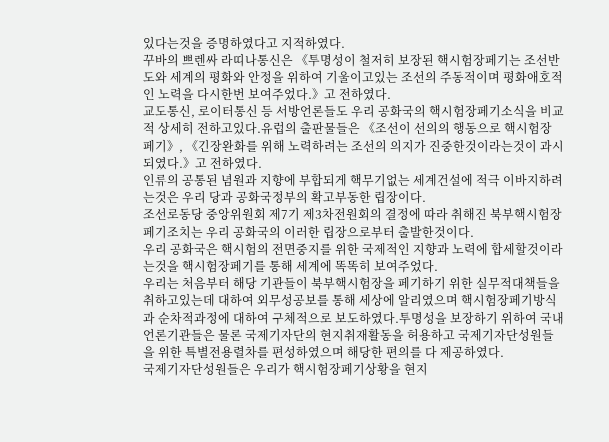있다는것을 증명하였다고 지적하였다.
꾸바의 쁘렌싸 라띠나통신은 《투명성이 철저히 보장된 핵시험장페기는 조선반도와 세계의 평화와 안정을 위하여 기울이고있는 조선의 주동적이며 평화애호적인 노력을 다시한번 보여주었다.》고 전하였다.
교도통신, 로이터통신 등 서방언론들도 우리 공화국의 핵시험장페기소식을 비교적 상세히 전하고있다.유럽의 출판물들은 《조선이 선의의 행동으로 핵시험장 페기》, 《긴장완화를 위해 노력하려는 조선의 의지가 진중한것이라는것이 과시되였다.》고 전하였다.
인류의 공통된 념원과 지향에 부합되게 핵무기없는 세계건설에 적극 이바지하려는것은 우리 당과 공화국정부의 확고부동한 립장이다.
조선로동당 중앙위원회 제7기 제3차전원회의 결정에 따라 취해진 북부핵시험장페기조치는 우리 공화국의 이러한 립장으로부터 출발한것이다.
우리 공화국은 핵시험의 전면중지를 위한 국제적인 지향과 노력에 합세할것이라는것을 핵시험장페기를 통해 세계에 똑똑히 보여주었다.
우리는 처음부터 해당 기관들이 북부핵시험장을 페기하기 위한 실무적대책들을 취하고있는데 대하여 외무성공보를 통해 세상에 알리였으며 핵시험장페기방식과 순차적과정에 대하여 구체적으로 보도하였다.투명성을 보장하기 위하여 국내언론기관들은 물론 국제기자단의 현지취재활동을 허용하고 국제기자단성원들을 위한 특별전용렬차를 편성하였으며 해당한 편의를 다 제공하였다.
국제기자단성원들은 우리가 핵시험장페기상황을 현지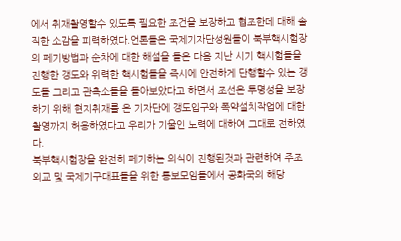에서 취재촬영할수 있도록 필요한 조건을 보장하고 협조한데 대해 솔직한 소감을 피력하였다.언론들은 국제기자단성원들이 북부핵시험장의 페기방법과 순차에 대한 해설을 들은 다음 지난 시기 핵시험들을 진행한 갱도와 위력한 핵시험들을 즉시에 안전하게 단행할수 있는 갱도들 그리고 관측소들을 돌아보았다고 하면서 조선은 투명성을 보장하기 위해 현지취재를 온 기자단에 갱도입구와 폭약설치작업에 대한 촬영까지 허용하였다고 우리가 기울인 노력에 대하여 그대로 전하였다.
북부핵시험장을 완전히 페기하는 의식이 진행된것과 관련하여 주조 외교 및 국제기구대표들을 위한 통보모임들에서 공화국의 해당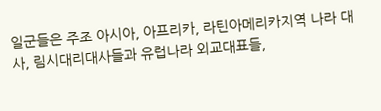일군들은 주조 아시아, 아프리카, 라틴아메리카지역 나라 대사, 림시대리대사들과 유럽나라 외교대표들,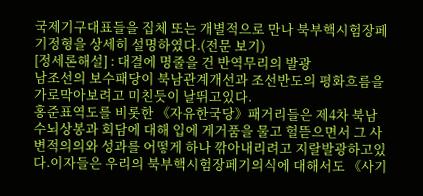국제기구대표들을 집체 또는 개별적으로 만나 북부핵시험장페기정형을 상세히 설명하였다.(전문 보기)
[정세론해설] : 대결에 명줄을 건 반역무리의 발광
남조선의 보수패당이 북남관계개선과 조선반도의 평화흐름을 가로막아보려고 미친듯이 날뛰고있다.
홍준표역도를 비롯한 《자유한국당》패거리들은 제4차 북남수뇌상봉과 회담에 대해 입에 게거품을 물고 헐뜯으면서 그 사변적의의와 성과를 어떻게 하나 깎아내리려고 지랄발광하고있다.이자들은 우리의 북부핵시험장페기의식에 대해서도 《사기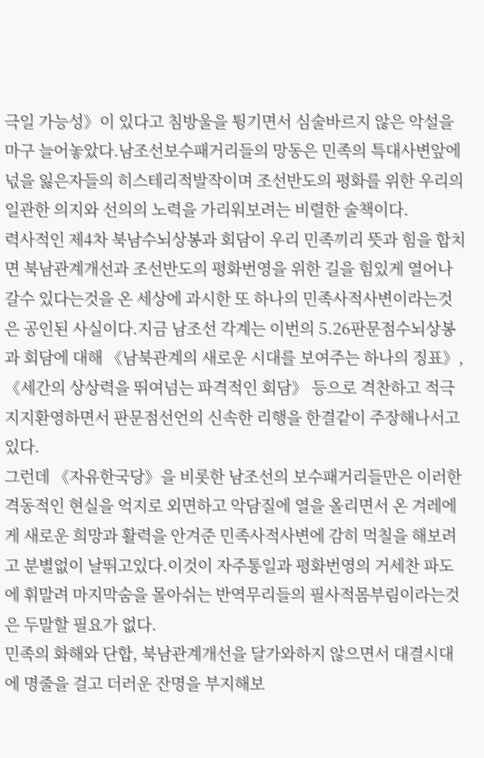극일 가능성》이 있다고 침방울을 튕기면서 심술바르지 않은 악설을 마구 늘어놓았다.남조선보수패거리들의 망동은 민족의 특대사변앞에 넋을 잃은자들의 히스테리적발작이며 조선반도의 평화를 위한 우리의 일관한 의지와 선의의 노력을 가리워보려는 비렬한 술책이다.
력사적인 제4차 북남수뇌상봉과 회담이 우리 민족끼리 뜻과 힘을 합치면 북남관계개선과 조선반도의 평화번영을 위한 길을 힘있게 열어나갈수 있다는것을 온 세상에 과시한 또 하나의 민족사적사변이라는것은 공인된 사실이다.지금 남조선 각계는 이번의 5.26판문점수뇌상봉과 회담에 대해 《남북관계의 새로운 시대를 보여주는 하나의 징표》, 《세간의 상상력을 뛰여넘는 파격적인 회담》 등으로 격찬하고 적극 지지환영하면서 판문점선언의 신속한 리행을 한결같이 주장해나서고있다.
그런데 《자유한국당》을 비롯한 남조선의 보수패거리들만은 이러한 격동적인 현실을 억지로 외면하고 악담질에 열을 올리면서 온 겨레에게 새로운 희망과 활력을 안겨준 민족사적사변에 감히 먹칠을 해보려고 분별없이 날뛰고있다.이것이 자주통일과 평화번영의 거세찬 파도에 휘말려 마지막숨을 몰아쉬는 반역무리들의 필사적몸부림이라는것은 두말할 필요가 없다.
민족의 화해와 단합, 북남관계개선을 달가와하지 않으면서 대결시대에 명줄을 걸고 더러운 잔명을 부지해보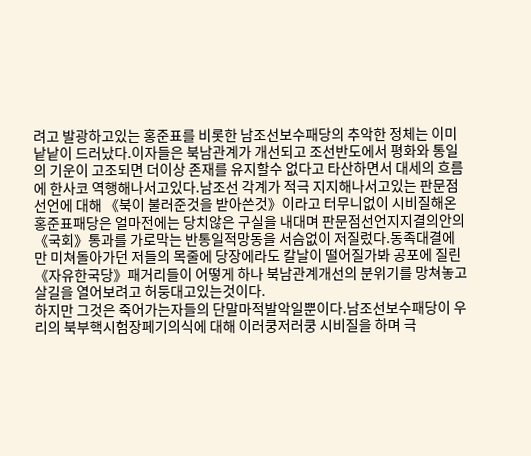려고 발광하고있는 홍준표를 비롯한 남조선보수패당의 추악한 정체는 이미 낱낱이 드러났다.이자들은 북남관계가 개선되고 조선반도에서 평화와 통일의 기운이 고조되면 더이상 존재를 유지할수 없다고 타산하면서 대세의 흐름에 한사코 역행해나서고있다.남조선 각계가 적극 지지해나서고있는 판문점선언에 대해 《북이 불러준것을 받아쓴것》이라고 터무니없이 시비질해온 홍준표패당은 얼마전에는 당치않은 구실을 내대며 판문점선언지지결의안의 《국회》통과를 가로막는 반통일적망동을 서슴없이 저질렀다.동족대결에만 미쳐돌아가던 저들의 목줄에 당장에라도 칼날이 떨어질가봐 공포에 질린 《자유한국당》패거리들이 어떻게 하나 북남관계개선의 분위기를 망쳐놓고 살길을 열어보려고 허둥대고있는것이다.
하지만 그것은 죽어가는자들의 단말마적발악일뿐이다.남조선보수패당이 우리의 북부핵시험장페기의식에 대해 이러쿵저러쿵 시비질을 하며 극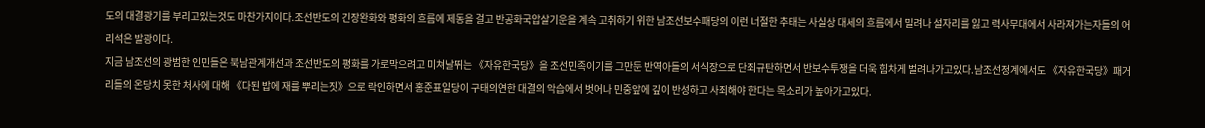도의 대결광기를 부리고있는것도 마찬가지이다.조선반도의 긴장완화와 평화의 흐름에 제동을 걸고 반공화국압살기운을 계속 고취하기 위한 남조선보수패당의 이런 너절한 추태는 사실상 대세의 흐름에서 밀려나 설자리를 잃고 력사무대에서 사라져가는자들의 어리석은 발광이다.
지금 남조선의 광범한 인민들은 북남관계개선과 조선반도의 평화를 가로막으려고 미쳐날뛰는 《자유한국당》을 조선민족이기를 그만둔 반역아들의 서식장으로 단죄규탄하면서 반보수투쟁을 더욱 힘차게 벌려나가고있다.남조선정계에서도 《자유한국당》패거리들의 온당치 못한 처사에 대해 《다된 밥에 재를 뿌리는짓》으로 락인하면서 홍준표일당이 구태의연한 대결의 악습에서 벗어나 민중앞에 깊이 반성하고 사죄해야 한다는 목소리가 높아가고있다.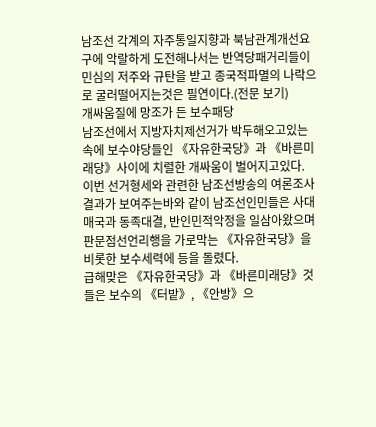남조선 각계의 자주통일지향과 북남관계개선요구에 악랄하게 도전해나서는 반역당패거리들이 민심의 저주와 규탄을 받고 종국적파멸의 나락으로 굴러떨어지는것은 필연이다.(전문 보기)
개싸움질에 망조가 든 보수패당
남조선에서 지방자치제선거가 박두해오고있는 속에 보수야당들인 《자유한국당》과 《바른미래당》사이에 치렬한 개싸움이 벌어지고있다.
이번 선거형세와 관련한 남조선방송의 여론조사결과가 보여주는바와 같이 남조선인민들은 사대매국과 동족대결, 반인민적악정을 일삼아왔으며 판문점선언리행을 가로막는 《자유한국당》을 비롯한 보수세력에 등을 돌렸다.
급해맞은 《자유한국당》과 《바른미래당》것들은 보수의 《터밭》, 《안방》으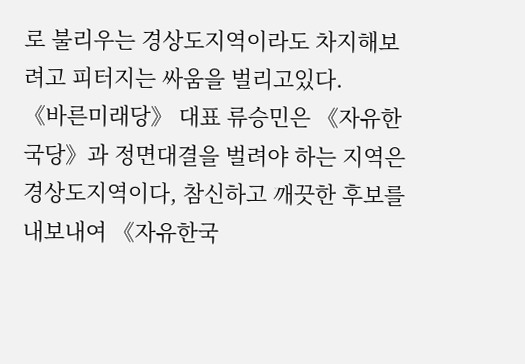로 불리우는 경상도지역이라도 차지해보려고 피터지는 싸움을 벌리고있다.
《바른미래당》 대표 류승민은 《자유한국당》과 정면대결을 벌려야 하는 지역은 경상도지역이다, 참신하고 깨끗한 후보를 내보내여 《자유한국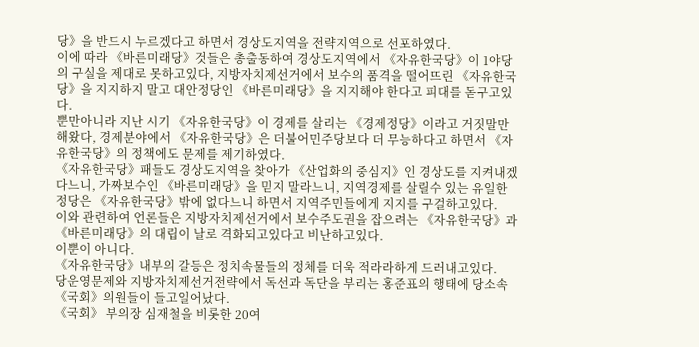당》을 반드시 누르겠다고 하면서 경상도지역을 전략지역으로 선포하였다.
이에 따라 《바른미래당》것들은 총출동하여 경상도지역에서 《자유한국당》이 1야당의 구실을 제대로 못하고있다, 지방자치제선거에서 보수의 품격을 떨어뜨린 《자유한국당》을 지지하지 말고 대안정당인 《바른미래당》을 지지해야 한다고 피대를 돋구고있다.
뿐만아니라 지난 시기 《자유한국당》이 경제를 살리는 《경제정당》이라고 거짓말만 해왔다, 경제분야에서 《자유한국당》은 더불어민주당보다 더 무능하다고 하면서 《자유한국당》의 정책에도 문제를 제기하였다.
《자유한국당》패들도 경상도지역을 찾아가 《산업화의 중심지》인 경상도를 지켜내겠다느니, 가짜보수인 《바른미래당》을 믿지 말라느니, 지역경제를 살릴수 있는 유일한 정당은 《자유한국당》밖에 없다느니 하면서 지역주민들에게 지지를 구걸하고있다.
이와 관련하여 언론들은 지방자치제선거에서 보수주도권을 잡으려는 《자유한국당》과 《바른미래당》의 대립이 날로 격화되고있다고 비난하고있다.
이뿐이 아니다.
《자유한국당》내부의 갈등은 정치속물들의 정체를 더욱 적라라하게 드러내고있다.
당운영문제와 지방자치제선거전략에서 독선과 독단을 부리는 홍준표의 행태에 당소속 《국회》의원들이 들고일어났다.
《국회》 부의장 심재철을 비롯한 20여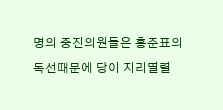명의 중진의원들은 홍준표의 독선때문에 당이 지리멸렬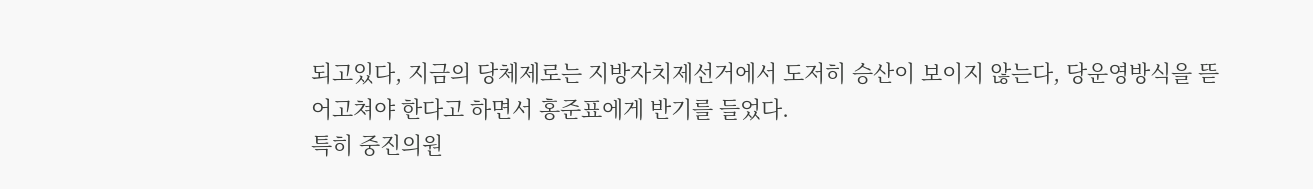되고있다, 지금의 당체제로는 지방자치제선거에서 도저히 승산이 보이지 않는다, 당운영방식을 뜯어고쳐야 한다고 하면서 홍준표에게 반기를 들었다.
특히 중진의원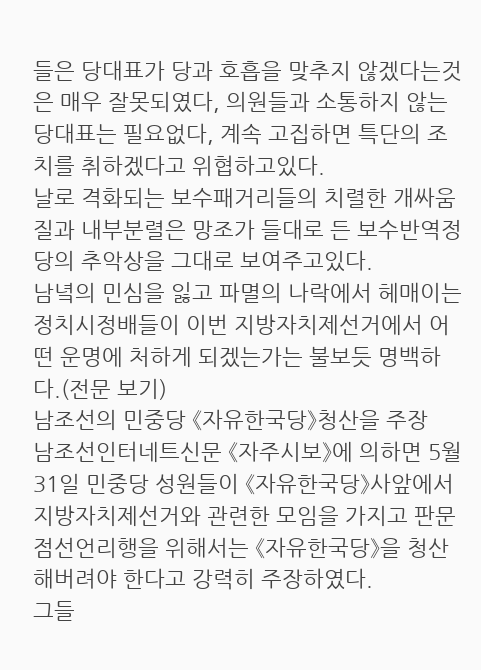들은 당대표가 당과 호흡을 맞추지 않겠다는것은 매우 잘못되였다, 의원들과 소통하지 않는 당대표는 필요없다, 계속 고집하면 특단의 조치를 취하겠다고 위협하고있다.
날로 격화되는 보수패거리들의 치렬한 개싸움질과 내부분렬은 망조가 들대로 든 보수반역정당의 추악상을 그대로 보여주고있다.
남녘의 민심을 잃고 파멸의 나락에서 헤매이는 정치시정배들이 이번 지방자치제선거에서 어떤 운명에 처하게 되겠는가는 불보듯 명백하다.(전문 보기)
남조선의 민중당 《자유한국당》청산을 주장
남조선인터네트신문 《자주시보》에 의하면 5월 31일 민중당 성원들이 《자유한국당》사앞에서 지방자치제선거와 관련한 모임을 가지고 판문점선언리행을 위해서는 《자유한국당》을 청산해버려야 한다고 강력히 주장하였다.
그들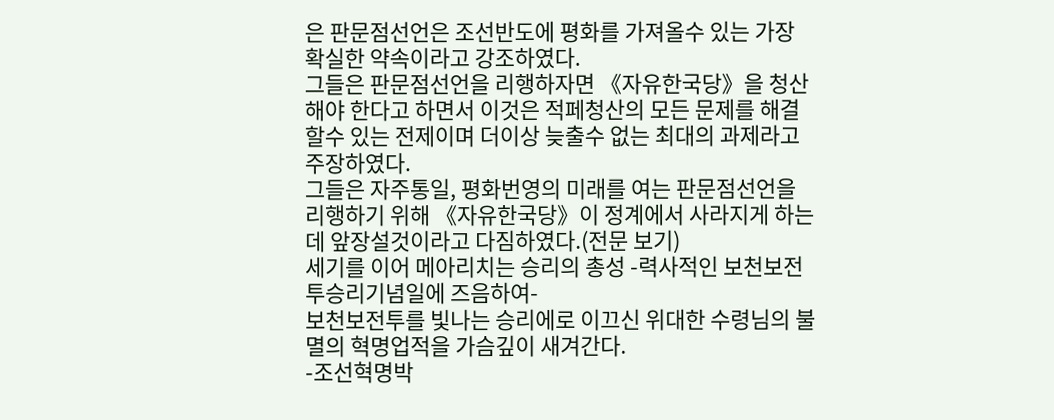은 판문점선언은 조선반도에 평화를 가져올수 있는 가장 확실한 약속이라고 강조하였다.
그들은 판문점선언을 리행하자면 《자유한국당》을 청산해야 한다고 하면서 이것은 적페청산의 모든 문제를 해결할수 있는 전제이며 더이상 늦출수 없는 최대의 과제라고 주장하였다.
그들은 자주통일, 평화번영의 미래를 여는 판문점선언을 리행하기 위해 《자유한국당》이 정계에서 사라지게 하는데 앞장설것이라고 다짐하였다.(전문 보기)
세기를 이어 메아리치는 승리의 총성 -력사적인 보천보전투승리기념일에 즈음하여-
보천보전투를 빛나는 승리에로 이끄신 위대한 수령님의 불멸의 혁명업적을 가슴깊이 새겨간다.
-조선혁명박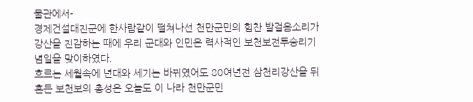물관에서-
경제건설대진군에 한사람같이 떨쳐나선 천만군민의 힘찬 발걸음소리가 강산을 진감하는 때에 우리 군대와 인민은 력사적인 보천보전투승리기념일을 맞이하였다.
흐르는 세월속에 년대와 세기는 바뀌였어도 80여년전 삼천리강산을 뒤흔든 보천보의 총성은 오늘도 이 나라 천만군민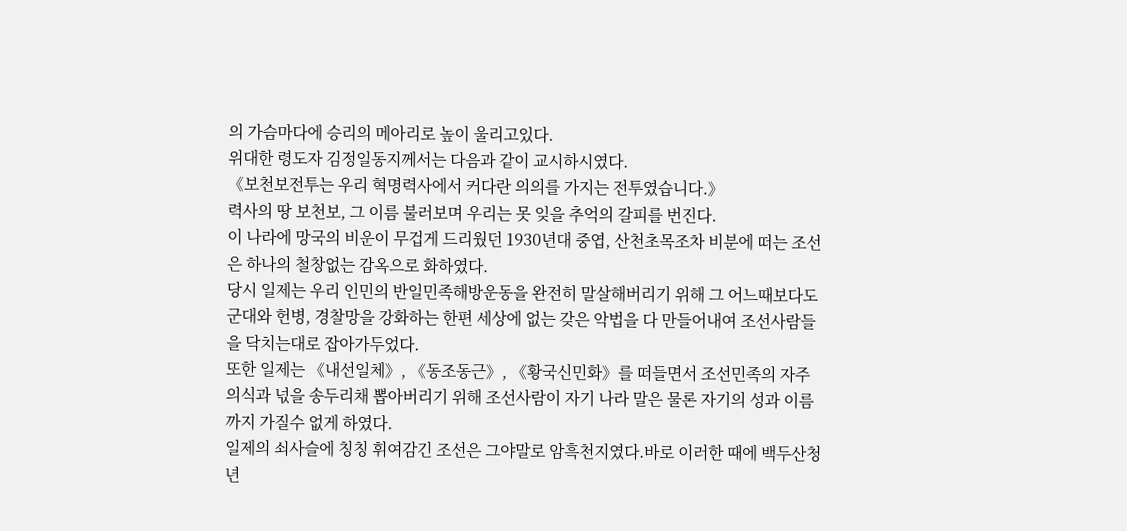의 가슴마다에 승리의 메아리로 높이 울리고있다.
위대한 령도자 김정일동지께서는 다음과 같이 교시하시였다.
《보천보전투는 우리 혁명력사에서 커다란 의의를 가지는 전투였습니다.》
력사의 땅 보천보, 그 이름 불러보며 우리는 못 잊을 추억의 갈피를 번진다.
이 나라에 망국의 비운이 무겁게 드리웠던 1930년대 중엽, 산천초목조차 비분에 떠는 조선은 하나의 철창없는 감옥으로 화하였다.
당시 일제는 우리 인민의 반일민족해방운동을 완전히 말살해버리기 위해 그 어느때보다도 군대와 헌병, 경찰망을 강화하는 한편 세상에 없는 갖은 악법을 다 만들어내여 조선사람들을 닥치는대로 잡아가두었다.
또한 일제는 《내선일체》, 《동조동근》, 《황국신민화》를 떠들면서 조선민족의 자주의식과 넋을 송두리채 뽑아버리기 위해 조선사람이 자기 나라 말은 물론 자기의 성과 이름까지 가질수 없게 하였다.
일제의 쇠사슬에 칭칭 휘여감긴 조선은 그야말로 암흑천지였다.바로 이러한 때에 백두산청년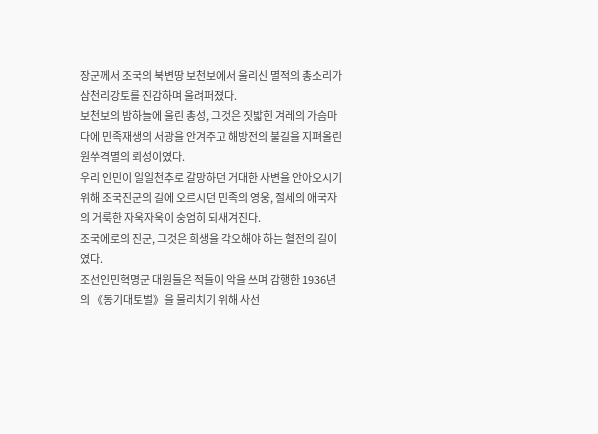장군께서 조국의 북변땅 보천보에서 울리신 멸적의 총소리가 삼천리강토를 진감하며 울려퍼졌다.
보천보의 밤하늘에 울린 총성, 그것은 짓밟힌 겨레의 가슴마다에 민족재생의 서광을 안겨주고 해방전의 불길을 지펴올린 원쑤격멸의 뢰성이였다.
우리 인민이 일일천추로 갈망하던 거대한 사변을 안아오시기 위해 조국진군의 길에 오르시던 민족의 영웅, 절세의 애국자의 거룩한 자욱자욱이 숭엄히 되새겨진다.
조국에로의 진군, 그것은 희생을 각오해야 하는 혈전의 길이였다.
조선인민혁명군 대원들은 적들이 악을 쓰며 감행한 1936년의 《동기대토벌》을 물리치기 위해 사선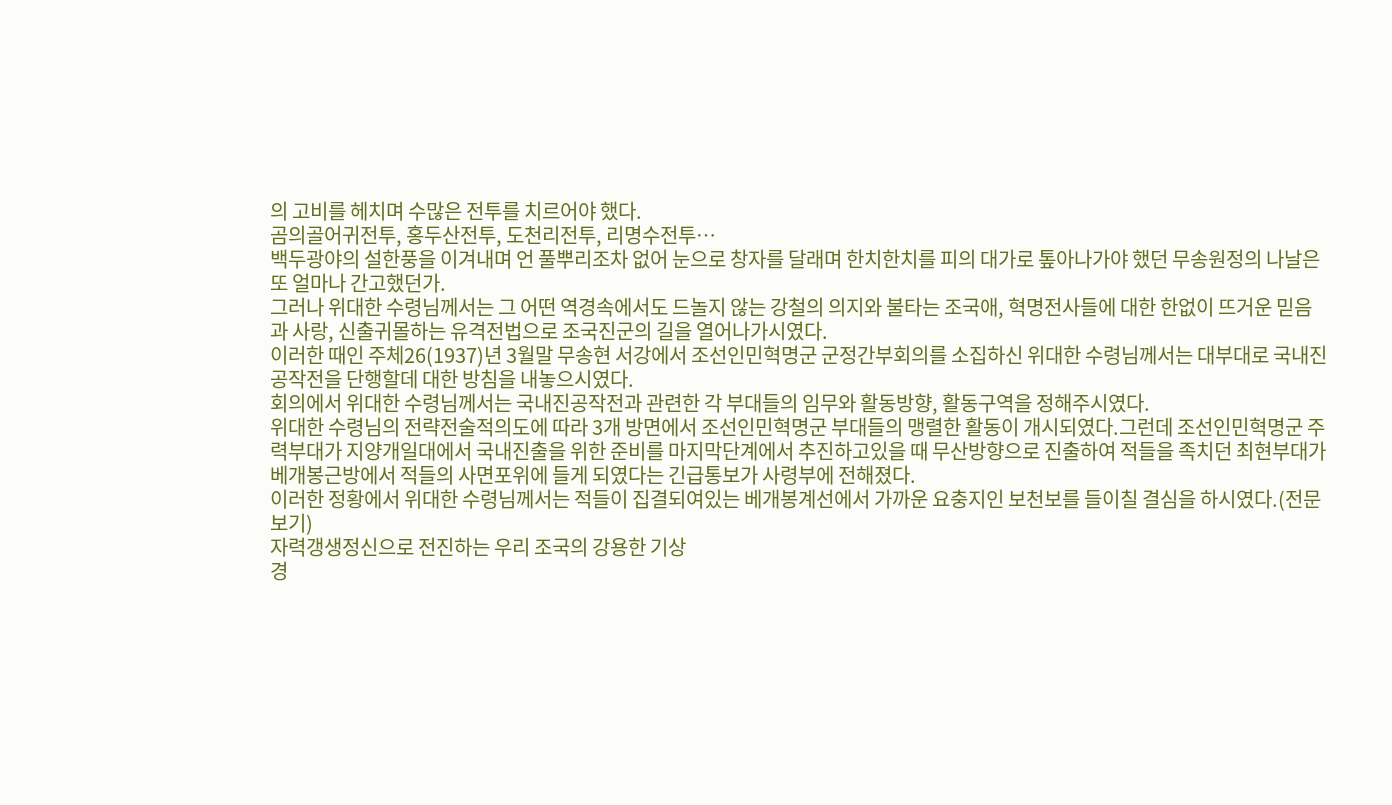의 고비를 헤치며 수많은 전투를 치르어야 했다.
곰의골어귀전투, 홍두산전투, 도천리전투, 리명수전투…
백두광야의 설한풍을 이겨내며 언 풀뿌리조차 없어 눈으로 창자를 달래며 한치한치를 피의 대가로 톺아나가야 했던 무송원정의 나날은 또 얼마나 간고했던가.
그러나 위대한 수령님께서는 그 어떤 역경속에서도 드놀지 않는 강철의 의지와 불타는 조국애, 혁명전사들에 대한 한없이 뜨거운 믿음과 사랑, 신출귀몰하는 유격전법으로 조국진군의 길을 열어나가시였다.
이러한 때인 주체26(1937)년 3월말 무송현 서강에서 조선인민혁명군 군정간부회의를 소집하신 위대한 수령님께서는 대부대로 국내진공작전을 단행할데 대한 방침을 내놓으시였다.
회의에서 위대한 수령님께서는 국내진공작전과 관련한 각 부대들의 임무와 활동방향, 활동구역을 정해주시였다.
위대한 수령님의 전략전술적의도에 따라 3개 방면에서 조선인민혁명군 부대들의 맹렬한 활동이 개시되였다.그런데 조선인민혁명군 주력부대가 지양개일대에서 국내진출을 위한 준비를 마지막단계에서 추진하고있을 때 무산방향으로 진출하여 적들을 족치던 최현부대가 베개봉근방에서 적들의 사면포위에 들게 되였다는 긴급통보가 사령부에 전해졌다.
이러한 정황에서 위대한 수령님께서는 적들이 집결되여있는 베개봉계선에서 가까운 요충지인 보천보를 들이칠 결심을 하시였다.(전문 보기)
자력갱생정신으로 전진하는 우리 조국의 강용한 기상
경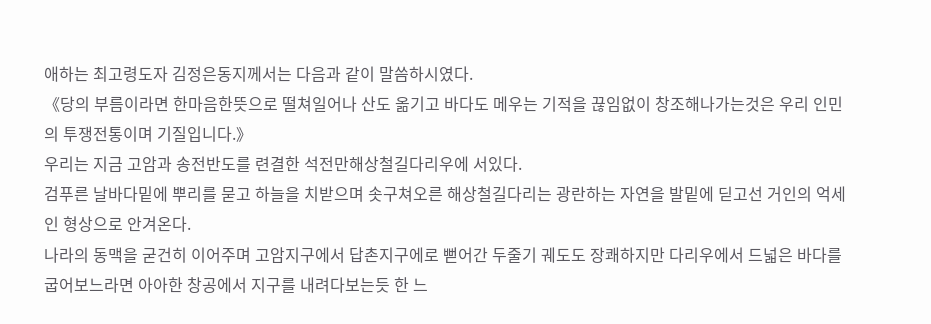애하는 최고령도자 김정은동지께서는 다음과 같이 말씀하시였다.
《당의 부름이라면 한마음한뜻으로 떨쳐일어나 산도 옮기고 바다도 메우는 기적을 끊임없이 창조해나가는것은 우리 인민의 투쟁전통이며 기질입니다.》
우리는 지금 고암과 송전반도를 련결한 석전만해상철길다리우에 서있다.
검푸른 날바다밑에 뿌리를 묻고 하늘을 치받으며 솟구쳐오른 해상철길다리는 광란하는 자연을 발밑에 딛고선 거인의 억세인 형상으로 안겨온다.
나라의 동맥을 굳건히 이어주며 고암지구에서 답촌지구에로 뻗어간 두줄기 궤도도 장쾌하지만 다리우에서 드넓은 바다를 굽어보느라면 아아한 창공에서 지구를 내려다보는듯 한 느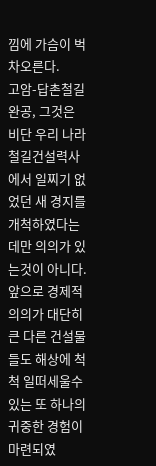낌에 가슴이 벅차오른다.
고암-답촌철길완공, 그것은 비단 우리 나라 철길건설력사에서 일찌기 없었던 새 경지를 개척하였다는데만 의의가 있는것이 아니다.앞으로 경제적의의가 대단히 큰 다른 건설물들도 해상에 척척 일떠세울수 있는 또 하나의 귀중한 경험이 마련되였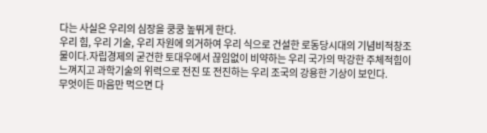다는 사실은 우리의 심장을 쿵쿵 높뛰게 한다.
우리 힘, 우리 기술, 우리 자원에 의거하여 우리 식으로 건설한 로동당시대의 기념비적창조물이다.자립경제의 굳건한 토대우에서 끊임없이 비약하는 우리 국가의 막강한 주체적힘이 느껴지고 과학기술의 위력으로 전진 또 전진하는 우리 조국의 강용한 기상이 보인다.
무엇이든 마음만 먹으면 다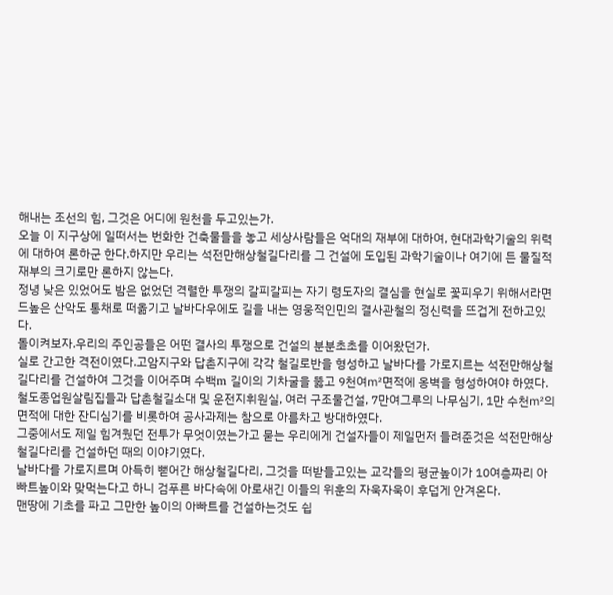해내는 조선의 힘, 그것은 어디에 원천을 두고있는가.
오늘 이 지구상에 일떠서는 번화한 건축물들을 놓고 세상사람들은 억대의 재부에 대하여, 현대과학기술의 위력에 대하여 론하군 한다.하지만 우리는 석전만해상철길다리를 그 건설에 도입된 과학기술이나 여기에 든 물질적재부의 크기로만 론하지 않는다.
정녕 낮은 있었어도 밤은 없었던 격렬한 투쟁의 갈피갈피는 자기 령도자의 결심을 현실로 꽃피우기 위해서라면 드높은 산악도 통채로 떠옮기고 날바다우에도 길을 내는 영웅적인민의 결사관철의 정신력을 뜨겁게 전하고있다.
돌이켜보자.우리의 주인공들은 어떤 결사의 투쟁으로 건설의 분분초초를 이어왔던가.
실로 간고한 격전이였다.고암지구와 답촌지구에 각각 철길로반을 형성하고 날바다를 가로지르는 석전만해상철길다리를 건설하여 그것을 이어주며 수백m 길이의 기차굴을 뚫고 9천여㎡면적에 옹벽을 형성하여야 하였다.철도종업원살림집들과 답촌철길소대 및 운전지휘원실, 여러 구조물건설, 7만여그루의 나무심기, 1만 수천㎡의 면적에 대한 잔디심기를 비롯하여 공사과제는 참으로 아름차고 방대하였다.
그중에서도 제일 힘겨웠던 전투가 무엇이였는가고 묻는 우리에게 건설자들이 제일먼저 들려준것은 석전만해상철길다리를 건설하던 때의 이야기였다.
날바다를 가로지르며 아득히 뻗어간 해상철길다리, 그것을 떠받들고있는 교각들의 평균높이가 10여층짜리 아빠트높이와 맞먹는다고 하니 검푸른 바다속에 아로새긴 이들의 위훈의 자욱자욱이 후덥게 안겨온다.
맨땅에 기초를 파고 그만한 높이의 아빠트를 건설하는것도 쉽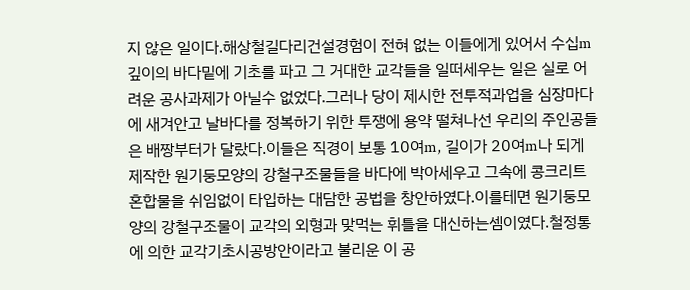지 않은 일이다.해상철길다리건설경험이 전혀 없는 이들에게 있어서 수십m깊이의 바다밑에 기초를 파고 그 거대한 교각들을 일떠세우는 일은 실로 어려운 공사과제가 아닐수 없었다.그러나 당이 제시한 전투적과업을 심장마다에 새겨안고 날바다를 정복하기 위한 투쟁에 용약 떨쳐나선 우리의 주인공들은 배짱부터가 달랐다.이들은 직경이 보통 10여m, 길이가 20여m나 되게 제작한 원기둥모양의 강철구조물들을 바다에 박아세우고 그속에 콩크리트혼합물을 쉬임없이 타입하는 대담한 공법을 창안하였다.이를테면 원기둥모양의 강철구조물이 교각의 외형과 맞먹는 휘틀을 대신하는셈이였다.철정통에 의한 교각기초시공방안이라고 불리운 이 공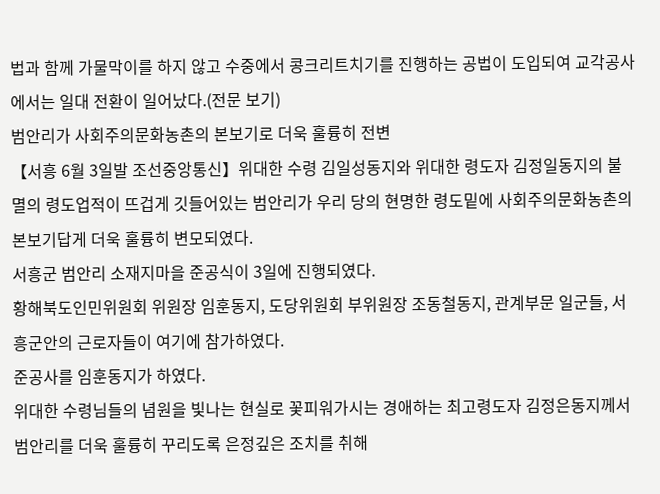법과 함께 가물막이를 하지 않고 수중에서 콩크리트치기를 진행하는 공법이 도입되여 교각공사에서는 일대 전환이 일어났다.(전문 보기)
범안리가 사회주의문화농촌의 본보기로 더욱 훌륭히 전변
【서흥 6월 3일발 조선중앙통신】위대한 수령 김일성동지와 위대한 령도자 김정일동지의 불멸의 령도업적이 뜨겁게 깃들어있는 범안리가 우리 당의 현명한 령도밑에 사회주의문화농촌의 본보기답게 더욱 훌륭히 변모되였다.
서흥군 범안리 소재지마을 준공식이 3일에 진행되였다.
황해북도인민위원회 위원장 임훈동지, 도당위원회 부위원장 조동철동지, 관계부문 일군들, 서흥군안의 근로자들이 여기에 참가하였다.
준공사를 임훈동지가 하였다.
위대한 수령님들의 념원을 빛나는 현실로 꽃피워가시는 경애하는 최고령도자 김정은동지께서 범안리를 더욱 훌륭히 꾸리도록 은정깊은 조치를 취해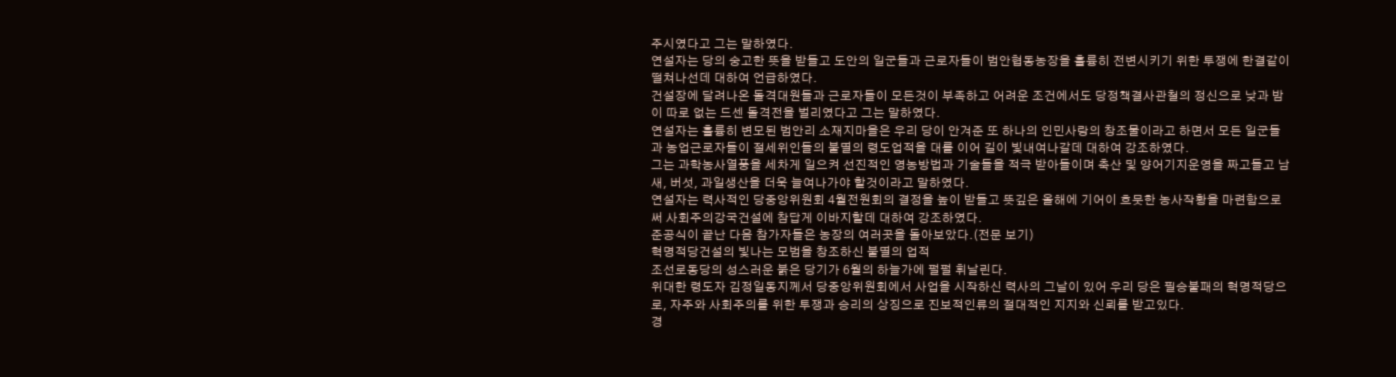주시였다고 그는 말하였다.
연설자는 당의 숭고한 뜻을 받들고 도안의 일군들과 근로자들이 범안협동농장을 훌륭히 전변시키기 위한 투쟁에 한결같이 떨쳐나선데 대하여 언급하였다.
건설장에 달려나온 돌격대원들과 근로자들이 모든것이 부족하고 어려운 조건에서도 당정책결사관철의 정신으로 낮과 밤이 따로 없는 드센 돌격전을 벌리였다고 그는 말하였다.
연설자는 훌륭히 변모된 범안리 소재지마을은 우리 당이 안겨준 또 하나의 인민사랑의 창조물이라고 하면서 모든 일군들과 농업근로자들이 절세위인들의 불멸의 령도업적을 대를 이어 길이 빛내여나갈데 대하여 강조하였다.
그는 과학농사열풍을 세차게 일으켜 선진적인 영농방법과 기술들을 적극 받아들이며 축산 및 양어기지운영을 짜고들고 남새, 버섯, 과일생산을 더욱 늘여나가야 할것이라고 말하였다.
연설자는 력사적인 당중앙위원회 4월전원회의 결정을 높이 받들고 뜻깊은 올해에 기어이 흐뭇한 농사작황을 마련함으로써 사회주의강국건설에 참답게 이바지할데 대하여 강조하였다.
준공식이 끝난 다음 참가자들은 농장의 여러곳을 돌아보았다.(전문 보기)
혁명적당건설의 빛나는 모범을 창조하신 불멸의 업적
조선로동당의 성스러운 붉은 당기가 6월의 하늘가에 펄펄 휘날린다.
위대한 령도자 김정일동지께서 당중앙위원회에서 사업을 시작하신 력사의 그날이 있어 우리 당은 필승불패의 혁명적당으로, 자주와 사회주의를 위한 투쟁과 승리의 상징으로 진보적인류의 절대적인 지지와 신뢰를 받고있다.
경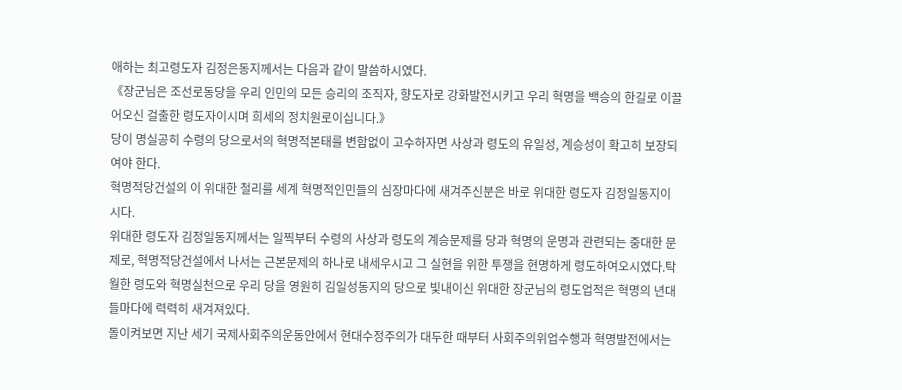애하는 최고령도자 김정은동지께서는 다음과 같이 말씀하시였다.
《장군님은 조선로동당을 우리 인민의 모든 승리의 조직자, 향도자로 강화발전시키고 우리 혁명을 백승의 한길로 이끌어오신 걸출한 령도자이시며 희세의 정치원로이십니다.》
당이 명실공히 수령의 당으로서의 혁명적본태를 변함없이 고수하자면 사상과 령도의 유일성, 계승성이 확고히 보장되여야 한다.
혁명적당건설의 이 위대한 철리를 세계 혁명적인민들의 심장마다에 새겨주신분은 바로 위대한 령도자 김정일동지이시다.
위대한 령도자 김정일동지께서는 일찍부터 수령의 사상과 령도의 계승문제를 당과 혁명의 운명과 관련되는 중대한 문제로, 혁명적당건설에서 나서는 근본문제의 하나로 내세우시고 그 실현을 위한 투쟁을 현명하게 령도하여오시였다.탁월한 령도와 혁명실천으로 우리 당을 영원히 김일성동지의 당으로 빛내이신 위대한 장군님의 령도업적은 혁명의 년대들마다에 력력히 새겨져있다.
돌이켜보면 지난 세기 국제사회주의운동안에서 현대수정주의가 대두한 때부터 사회주의위업수행과 혁명발전에서는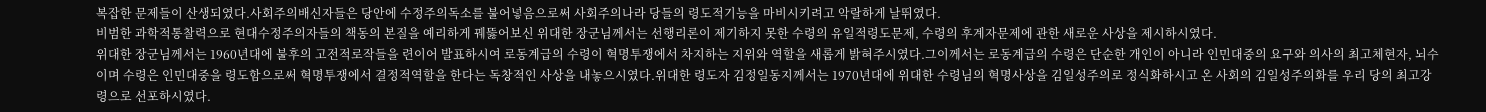복잡한 문제들이 산생되였다.사회주의배신자들은 당안에 수정주의독소를 불어넣음으로써 사회주의나라 당들의 령도적기능을 마비시키려고 악랄하게 날뛰였다.
비범한 과학적통찰력으로 현대수정주의자들의 책동의 본질을 예리하게 꿰뚫어보신 위대한 장군님께서는 선행리론이 제기하지 못한 수령의 유일적령도문제, 수령의 후계자문제에 관한 새로운 사상을 제시하시였다.
위대한 장군님께서는 1960년대에 불후의 고전적로작들을 련이어 발표하시여 로동계급의 수령이 혁명투쟁에서 차지하는 지위와 역할을 새롭게 밝혀주시였다.그이께서는 로동계급의 수령은 단순한 개인이 아니라 인민대중의 요구와 의사의 최고체현자, 뇌수이며 수령은 인민대중을 령도함으로써 혁명투쟁에서 결정적역할을 한다는 독창적인 사상을 내놓으시였다.위대한 령도자 김정일동지께서는 1970년대에 위대한 수령님의 혁명사상을 김일성주의로 정식화하시고 온 사회의 김일성주의화를 우리 당의 최고강령으로 선포하시였다.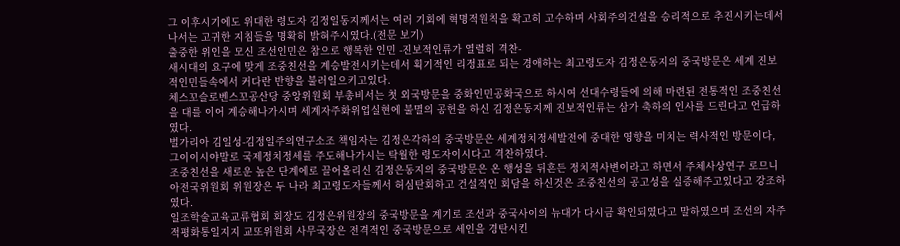그 이후시기에도 위대한 령도자 김정일동지께서는 여러 기회에 혁명적원칙을 확고히 고수하며 사회주의건설을 승리적으로 추진시키는데서 나서는 고귀한 지침들을 명확히 밝혀주시였다.(전문 보기)
출중한 위인을 모신 조선인민은 참으로 행복한 인민 -진보적인류가 열렬히 격찬-
새시대의 요구에 맞게 조중친선을 계승발전시키는데서 획기적인 리정표로 되는 경애하는 최고령도자 김정은동지의 중국방문은 세계 진보적인민들속에서 커다란 반향을 불러일으키고있다.
체스꼬슬로벤스꼬공산당 중앙위원회 부총비서는 첫 외국방문을 중화인민공화국으로 하시여 선대수령들에 의해 마련된 전통적인 조중친선을 대를 이어 계승해나가시며 세계자주화위업실현에 불멸의 공헌을 하신 김정은동지께 진보적인류는 삼가 축하의 인사를 드린다고 언급하였다.
벌가리아 김일성-김정일주의연구소조 책임자는 김정은각하의 중국방문은 세계정치정세발전에 중대한 영향을 미치는 력사적인 방문이다, 그이이시야말로 국제정치정세를 주도해나가시는 탁월한 령도자이시다고 격찬하였다.
조중친선을 새로운 높은 단계에로 끌어올리신 김정은동지의 중국방문은 온 행성을 뒤흔든 정치적사변이라고 하면서 주체사상연구 로므니아전국위원회 위원장은 두 나라 최고령도자들께서 허심탄회하고 건설적인 회담을 하신것은 조중친선의 공고성을 실증해주고있다고 강조하였다.
일조학술교육교류협회 회장도 김정은위원장의 중국방문을 계기로 조선과 중국사이의 뉴대가 다시금 확인되였다고 말하였으며 조선의 자주적평화통일지지 교또위원회 사무국장은 전격적인 중국방문으로 세인을 경탄시킨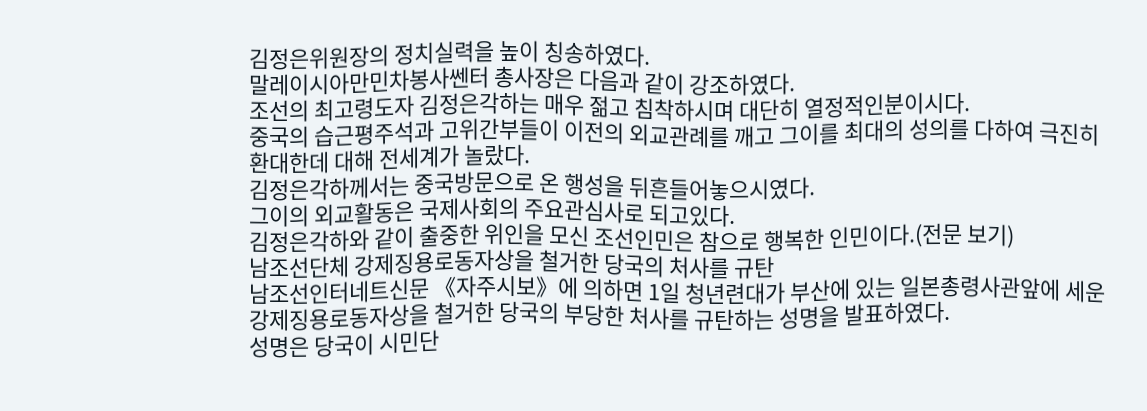김정은위원장의 정치실력을 높이 칭송하였다.
말레이시아만민차봉사쎈터 총사장은 다음과 같이 강조하였다.
조선의 최고령도자 김정은각하는 매우 젊고 침착하시며 대단히 열정적인분이시다.
중국의 습근평주석과 고위간부들이 이전의 외교관례를 깨고 그이를 최대의 성의를 다하여 극진히 환대한데 대해 전세계가 놀랐다.
김정은각하께서는 중국방문으로 온 행성을 뒤흔들어놓으시였다.
그이의 외교활동은 국제사회의 주요관심사로 되고있다.
김정은각하와 같이 출중한 위인을 모신 조선인민은 참으로 행복한 인민이다.(전문 보기)
남조선단체 강제징용로동자상을 철거한 당국의 처사를 규탄
남조선인터네트신문 《자주시보》에 의하면 1일 청년련대가 부산에 있는 일본총령사관앞에 세운 강제징용로동자상을 철거한 당국의 부당한 처사를 규탄하는 성명을 발표하였다.
성명은 당국이 시민단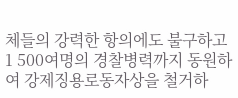체들의 강력한 항의에도 불구하고 1 500여명의 경찰병력까지 동원하여 강제징용로동자상을 철거하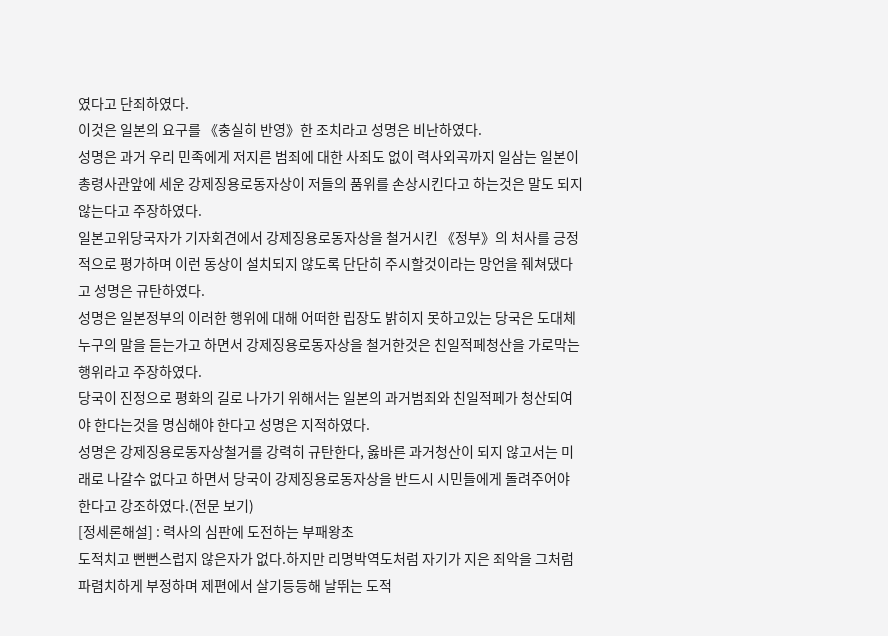였다고 단죄하였다.
이것은 일본의 요구를 《충실히 반영》한 조치라고 성명은 비난하였다.
성명은 과거 우리 민족에게 저지른 범죄에 대한 사죄도 없이 력사외곡까지 일삼는 일본이 총령사관앞에 세운 강제징용로동자상이 저들의 품위를 손상시킨다고 하는것은 말도 되지 않는다고 주장하였다.
일본고위당국자가 기자회견에서 강제징용로동자상을 철거시킨 《정부》의 처사를 긍정적으로 평가하며 이런 동상이 설치되지 않도록 단단히 주시할것이라는 망언을 줴쳐댔다고 성명은 규탄하였다.
성명은 일본정부의 이러한 행위에 대해 어떠한 립장도 밝히지 못하고있는 당국은 도대체 누구의 말을 듣는가고 하면서 강제징용로동자상을 철거한것은 친일적페청산을 가로막는 행위라고 주장하였다.
당국이 진정으로 평화의 길로 나가기 위해서는 일본의 과거범죄와 친일적페가 청산되여야 한다는것을 명심해야 한다고 성명은 지적하였다.
성명은 강제징용로동자상철거를 강력히 규탄한다, 옳바른 과거청산이 되지 않고서는 미래로 나갈수 없다고 하면서 당국이 강제징용로동자상을 반드시 시민들에게 돌려주어야 한다고 강조하였다.(전문 보기)
[정세론해설] : 력사의 심판에 도전하는 부패왕초
도적치고 뻔뻔스럽지 않은자가 없다.하지만 리명박역도처럼 자기가 지은 죄악을 그처럼 파렴치하게 부정하며 제편에서 살기등등해 날뛰는 도적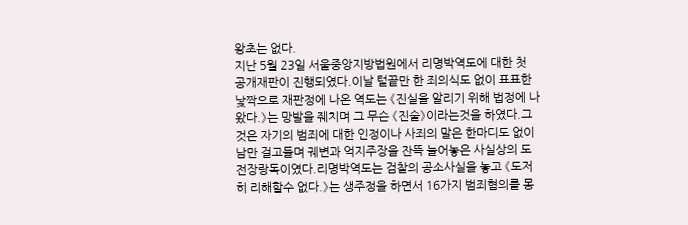왕초는 없다.
지난 5월 23일 서울중앙지방법원에서 리명박역도에 대한 첫 공개재판이 진행되였다.이날 털끝만 한 죄의식도 없이 표표한 낯짝으로 재판정에 나온 역도는 《진실을 알리기 위해 법정에 나왔다.》는 망발을 줴치며 그 무슨 《진술》이라는것을 하였다.그것은 자기의 범죄에 대한 인정이나 사죄의 말은 한마디도 없이 남만 걸고들며 궤변과 억지주장을 잔뜩 늘어놓은 사실상의 도전장랑독이였다.리명박역도는 검찰의 공소사실을 놓고 《도저히 리해할수 없다.》는 생주정을 하면서 16가지 범죄혐의를 몽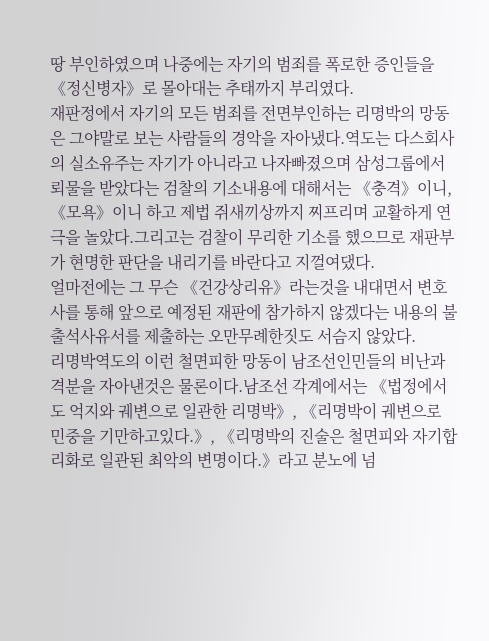땅 부인하였으며 나중에는 자기의 범죄를 폭로한 증인들을 《정신병자》로 몰아대는 추태까지 부리였다.
재판정에서 자기의 모든 범죄를 전면부인하는 리명박의 망동은 그야말로 보는 사람들의 경악을 자아냈다.역도는 다스회사의 실소유주는 자기가 아니라고 나자빠졌으며 삼성그룹에서 뢰물을 받았다는 검찰의 기소내용에 대해서는 《충격》이니, 《모욕》이니 하고 제법 쥐새끼상까지 찌프리며 교활하게 연극을 놀았다.그리고는 검찰이 무리한 기소를 했으므로 재판부가 현명한 판단을 내리기를 바란다고 지껄여댔다.
얼마전에는 그 무슨 《건강상리유》라는것을 내대면서 변호사를 통해 앞으로 예정된 재판에 참가하지 않겠다는 내용의 불출석사유서를 제출하는 오만무례한짓도 서슴지 않았다.
리명박역도의 이런 철면피한 망동이 남조선인민들의 비난과 격분을 자아낸것은 물론이다.남조선 각계에서는 《법정에서도 억지와 궤변으로 일관한 리명박》, 《리명박이 궤변으로 민중을 기만하고있다.》, 《리명박의 진술은 철면피와 자기합리화로 일관된 최악의 변명이다.》라고 분노에 넘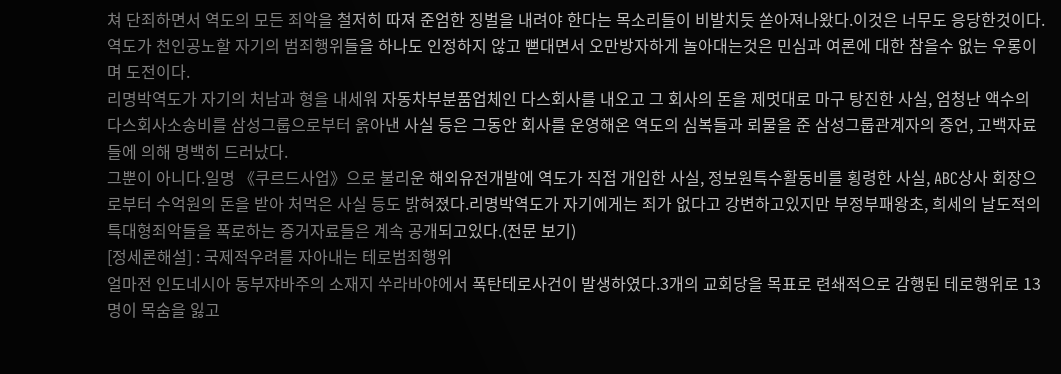쳐 단죄하면서 역도의 모든 죄악을 철저히 따져 준엄한 징벌을 내려야 한다는 목소리들이 비발치듯 쏟아져나왔다.이것은 너무도 응당한것이다.
역도가 천인공노할 자기의 범죄행위들을 하나도 인정하지 않고 뻗대면서 오만방자하게 놀아대는것은 민심과 여론에 대한 참을수 없는 우롱이며 도전이다.
리명박역도가 자기의 처남과 형을 내세워 자동차부분품업체인 다스회사를 내오고 그 회사의 돈을 제멋대로 마구 탕진한 사실, 엄청난 액수의 다스회사소송비를 삼성그룹으로부터 옭아낸 사실 등은 그동안 회사를 운영해온 역도의 심복들과 뢰물을 준 삼성그룹관계자의 증언, 고백자료들에 의해 명백히 드러났다.
그뿐이 아니다.일명 《쿠르드사업》으로 불리운 해외유전개발에 역도가 직접 개입한 사실, 정보원특수활동비를 횡령한 사실, ABC상사 회장으로부터 수억원의 돈을 받아 처먹은 사실 등도 밝혀졌다.리명박역도가 자기에게는 죄가 없다고 강변하고있지만 부정부패왕초, 희세의 날도적의 특대형죄악들을 폭로하는 증거자료들은 계속 공개되고있다.(전문 보기)
[정세론해설] : 국제적우려를 자아내는 테로범죄행위
얼마전 인도네시아 동부쟈바주의 소재지 쑤라바야에서 폭탄테로사건이 발생하였다.3개의 교회당을 목표로 련쇄적으로 감행된 테로행위로 13명이 목숨을 잃고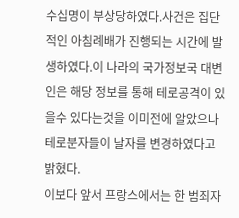수십명이 부상당하였다.사건은 집단적인 아침례배가 진행되는 시간에 발생하였다.이 나라의 국가정보국 대변인은 해당 정보를 통해 테로공격이 있을수 있다는것을 이미전에 알았으나 테로분자들이 날자를 변경하였다고 밝혔다.
이보다 앞서 프랑스에서는 한 범죄자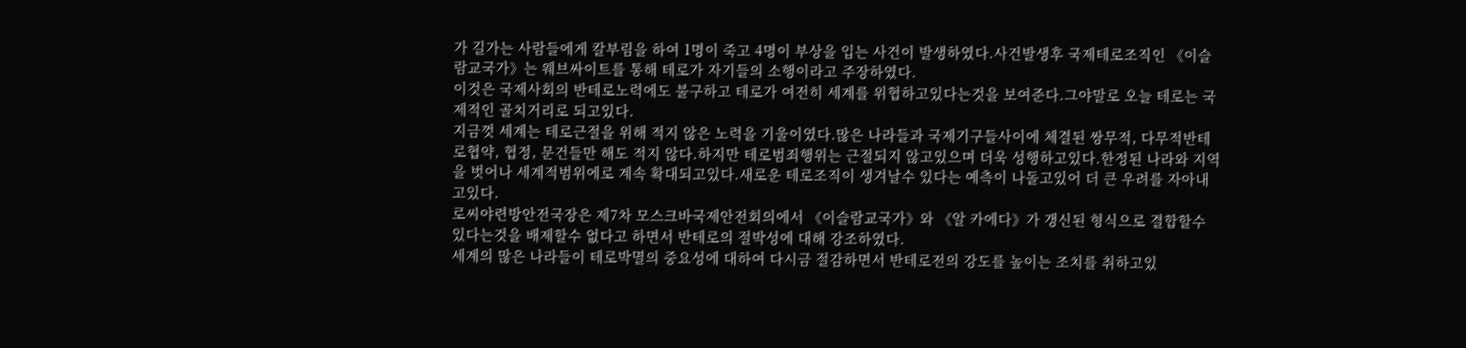가 길가는 사람들에게 칼부림을 하여 1명이 죽고 4명이 부상을 입는 사건이 발생하였다.사건발생후 국제테로조직인 《이슬람교국가》는 웨브싸이트를 통해 테로가 자기들의 소행이라고 주장하였다.
이것은 국제사회의 반테로노력에도 불구하고 테로가 여전히 세계를 위협하고있다는것을 보여준다.그야말로 오늘 테로는 국제적인 골치거리로 되고있다.
지금껏 세계는 테로근절을 위해 적지 않은 노력을 기울이였다.많은 나라들과 국제기구들사이에 체결된 쌍무적, 다무적반테로협약, 협정, 문건들만 해도 적지 않다.하지만 테로범죄행위는 근절되지 않고있으며 더욱 성행하고있다.한정된 나라와 지역을 벗어나 세계적범위에로 계속 확대되고있다.새로운 테로조직이 생겨날수 있다는 예측이 나돌고있어 더 큰 우려를 자아내고있다.
로씨야련방안전국장은 제7차 모스크바국제안전회의에서 《이슬람교국가》와 《알 카에다》가 갱신된 형식으로 결합할수 있다는것을 배제할수 없다고 하면서 반테로의 절박성에 대해 강조하였다.
세계의 많은 나라들이 테로박멸의 중요성에 대하여 다시금 절감하면서 반테로전의 강도를 높이는 조치를 취하고있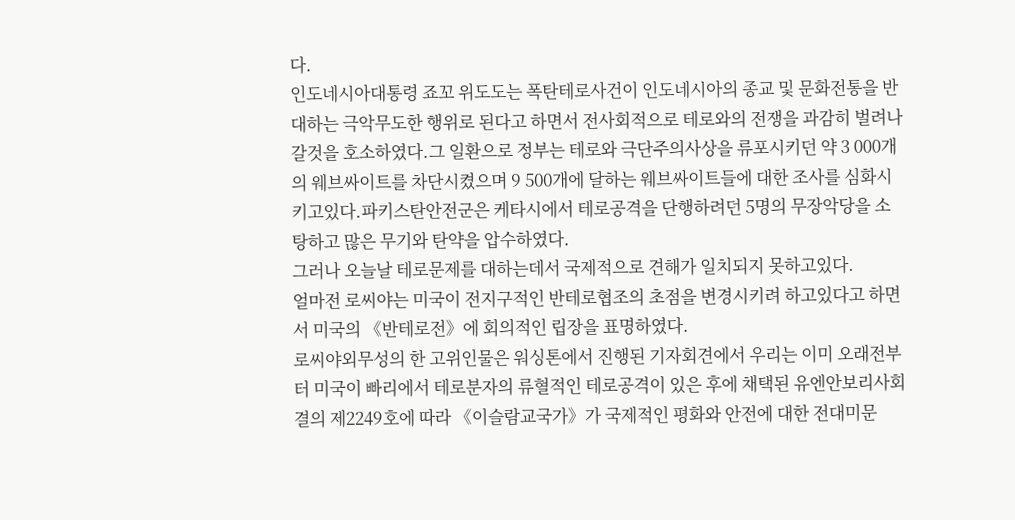다.
인도네시아대통령 죠꼬 위도도는 폭탄테로사건이 인도네시아의 종교 및 문화전통을 반대하는 극악무도한 행위로 된다고 하면서 전사회적으로 테로와의 전쟁을 과감히 벌려나갈것을 호소하였다.그 일환으로 정부는 테로와 극단주의사상을 류포시키던 약 3 000개의 웨브싸이트를 차단시켰으며 9 500개에 달하는 웨브싸이트들에 대한 조사를 심화시키고있다.파키스탄안전군은 케타시에서 테로공격을 단행하려던 5명의 무장악당을 소탕하고 많은 무기와 탄약을 압수하였다.
그러나 오늘날 테로문제를 대하는데서 국제적으로 견해가 일치되지 못하고있다.
얼마전 로씨야는 미국이 전지구적인 반테로협조의 초점을 변경시키려 하고있다고 하면서 미국의 《반테로전》에 회의적인 립장을 표명하였다.
로씨야외무성의 한 고위인물은 워싱톤에서 진행된 기자회견에서 우리는 이미 오래전부터 미국이 빠리에서 테로분자의 류혈적인 테로공격이 있은 후에 채택된 유엔안보리사회 결의 제2249호에 따라 《이슬람교국가》가 국제적인 평화와 안전에 대한 전대미문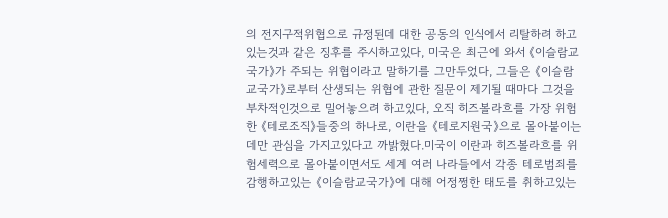의 전지구적위협으로 규정된데 대한 공동의 인식에서 리탈하려 하고있는것과 같은 징후를 주시하고있다, 미국은 최근에 와서 《이슬람교국가》가 주되는 위협이라고 말하기를 그만두었다, 그들은 《이슬람교국가》로부터 산생되는 위협에 관한 질문이 제기될 때마다 그것을 부차적인것으로 밀어놓으려 하고있다, 오직 히즈볼라흐를 가장 위험한 《테로조직》들중의 하나로, 이란을 《테로지원국》으로 몰아붙이는데만 관심을 가지고있다고 까밝혔다.미국이 이란과 히즈볼라흐를 위험세력으로 몰아붙이면서도 세계 여러 나라들에서 각종 테로범죄를 감행하고있는 《이슬람교국가》에 대해 어정쩡한 태도를 취하고있는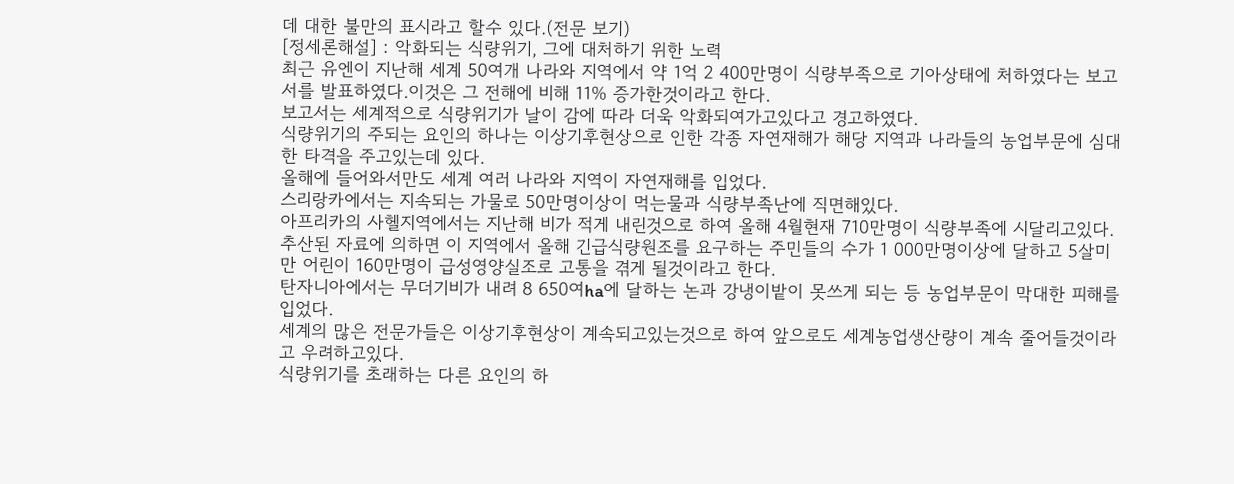데 대한 불만의 표시라고 할수 있다.(전문 보기)
[정세론해설] : 악화되는 식량위기, 그에 대처하기 위한 노력
최근 유엔이 지난해 세계 50여개 나라와 지역에서 약 1억 2 400만명이 식량부족으로 기아상태에 처하였다는 보고서를 발표하였다.이것은 그 전해에 비해 11% 증가한것이라고 한다.
보고서는 세계적으로 식량위기가 날이 감에 따라 더욱 악화되여가고있다고 경고하였다.
식량위기의 주되는 요인의 하나는 이상기후현상으로 인한 각종 자연재해가 해당 지역과 나라들의 농업부문에 심대한 타격을 주고있는데 있다.
올해에 들어와서만도 세계 여러 나라와 지역이 자연재해를 입었다.
스리랑카에서는 지속되는 가물로 50만명이상이 먹는물과 식량부족난에 직면해있다.
아프리카의 사헬지역에서는 지난해 비가 적게 내린것으로 하여 올해 4월현재 710만명이 식량부족에 시달리고있다.추산된 자료에 의하면 이 지역에서 올해 긴급식량원조를 요구하는 주민들의 수가 1 000만명이상에 달하고 5살미만 어린이 160만명이 급성영양실조로 고통을 겪게 될것이라고 한다.
탄자니아에서는 무더기비가 내려 8 650여ha에 달하는 논과 강냉이밭이 못쓰게 되는 등 농업부문이 막대한 피해를 입었다.
세계의 많은 전문가들은 이상기후현상이 계속되고있는것으로 하여 앞으로도 세계농업생산량이 계속 줄어들것이라고 우려하고있다.
식량위기를 초래하는 다른 요인의 하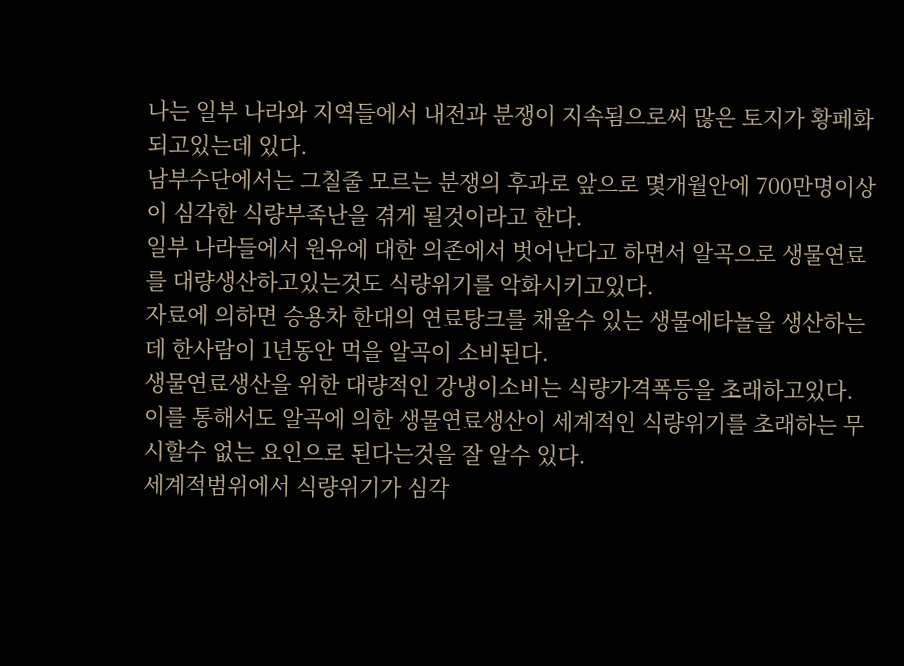나는 일부 나라와 지역들에서 내전과 분쟁이 지속됨으로써 많은 토지가 황페화되고있는데 있다.
남부수단에서는 그칠줄 모르는 분쟁의 후과로 앞으로 몇개월안에 700만명이상이 심각한 식량부족난을 겪게 될것이라고 한다.
일부 나라들에서 원유에 대한 의존에서 벗어난다고 하면서 알곡으로 생물연료를 대량생산하고있는것도 식량위기를 악화시키고있다.
자료에 의하면 승용차 한대의 연료탕크를 채울수 있는 생물에타놀을 생산하는데 한사람이 1년동안 먹을 알곡이 소비된다.
생물연료생산을 위한 대량적인 강냉이소비는 식량가격폭등을 초래하고있다.
이를 통해서도 알곡에 의한 생물연료생산이 세계적인 식량위기를 초래하는 무시할수 없는 요인으로 된다는것을 잘 알수 있다.
세계적범위에서 식량위기가 심각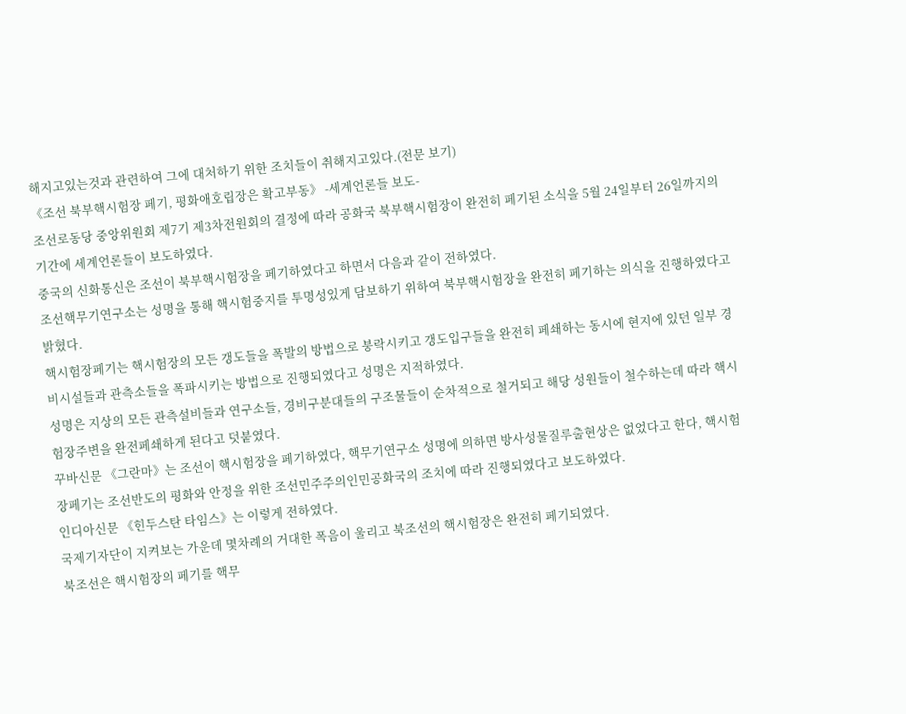해지고있는것과 관련하여 그에 대처하기 위한 조치들이 취해지고있다.(전문 보기)
《조선 북부핵시험장 페기, 평화애호립장은 확고부동》 -세계언론들 보도-
조선로동당 중앙위원회 제7기 제3차전원회의 결정에 따라 공화국 북부핵시험장이 완전히 페기된 소식을 5월 24일부터 26일까지의 기간에 세계언론들이 보도하였다.
중국의 신화통신은 조선이 북부핵시험장을 페기하였다고 하면서 다음과 같이 전하였다.
조선핵무기연구소는 성명을 통해 핵시험중지를 투명성있게 담보하기 위하여 북부핵시험장을 완전히 페기하는 의식을 진행하였다고 밝혔다.
핵시험장페기는 핵시험장의 모든 갱도들을 폭발의 방법으로 붕락시키고 갱도입구들을 완전히 페쇄하는 동시에 현지에 있던 일부 경비시설들과 관측소들을 폭파시키는 방법으로 진행되였다고 성명은 지적하였다.
성명은 지상의 모든 관측설비들과 연구소들, 경비구분대들의 구조물들이 순차적으로 철거되고 해당 성원들이 철수하는데 따라 핵시험장주변을 완전페쇄하게 된다고 덧붙였다.
꾸바신문 《그란마》는 조선이 핵시험장을 페기하였다, 핵무기연구소 성명에 의하면 방사성물질루출현상은 없었다고 한다, 핵시험장페기는 조선반도의 평화와 안정을 위한 조선민주주의인민공화국의 조치에 따라 진행되였다고 보도하였다.
인디아신문 《힌두스탄 타임스》는 이렇게 전하였다.
국제기자단이 지켜보는 가운데 몇차례의 거대한 폭음이 울리고 북조선의 핵시험장은 완전히 페기되였다.
북조선은 핵시험장의 페기를 핵무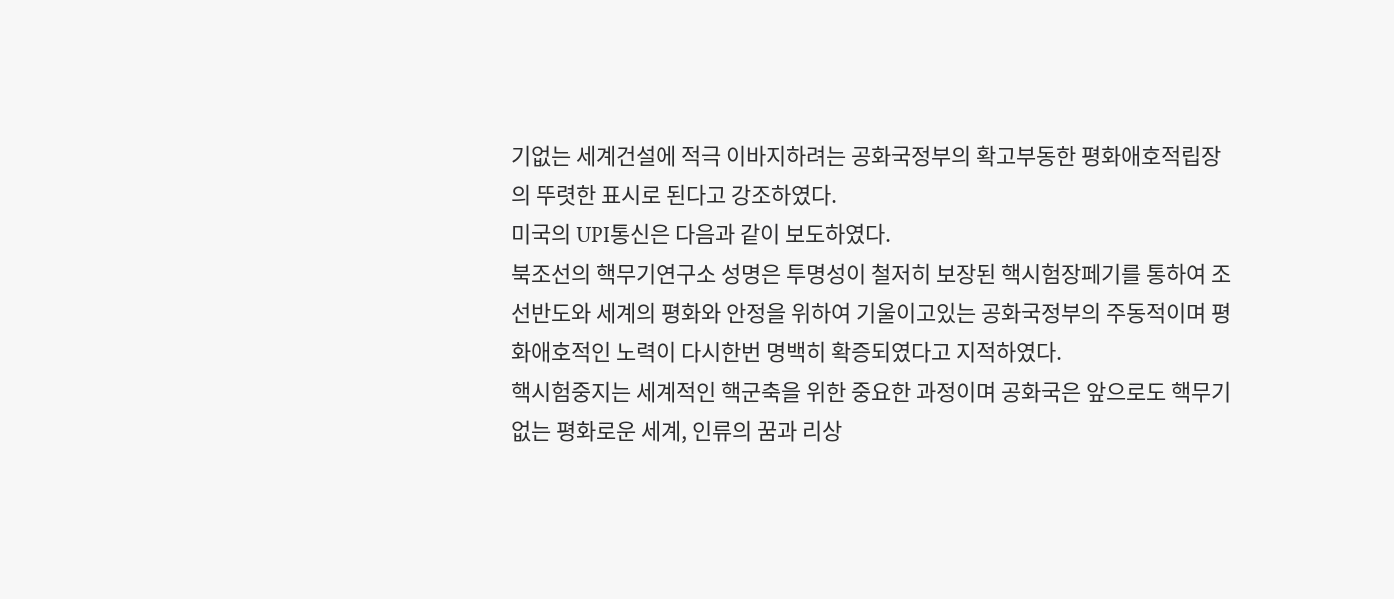기없는 세계건설에 적극 이바지하려는 공화국정부의 확고부동한 평화애호적립장의 뚜렷한 표시로 된다고 강조하였다.
미국의 UPI통신은 다음과 같이 보도하였다.
북조선의 핵무기연구소 성명은 투명성이 철저히 보장된 핵시험장페기를 통하여 조선반도와 세계의 평화와 안정을 위하여 기울이고있는 공화국정부의 주동적이며 평화애호적인 노력이 다시한번 명백히 확증되였다고 지적하였다.
핵시험중지는 세계적인 핵군축을 위한 중요한 과정이며 공화국은 앞으로도 핵무기없는 평화로운 세계, 인류의 꿈과 리상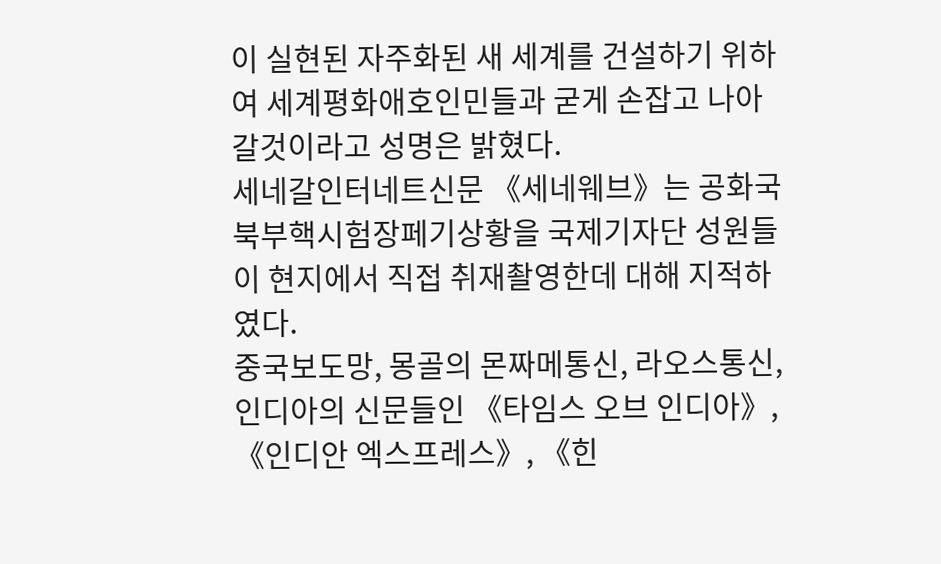이 실현된 자주화된 새 세계를 건설하기 위하여 세계평화애호인민들과 굳게 손잡고 나아갈것이라고 성명은 밝혔다.
세네갈인터네트신문 《세네웨브》는 공화국 북부핵시험장페기상황을 국제기자단 성원들이 현지에서 직접 취재촬영한데 대해 지적하였다.
중국보도망, 몽골의 몬짜메통신, 라오스통신, 인디아의 신문들인 《타임스 오브 인디아》, 《인디안 엑스프레스》, 《힌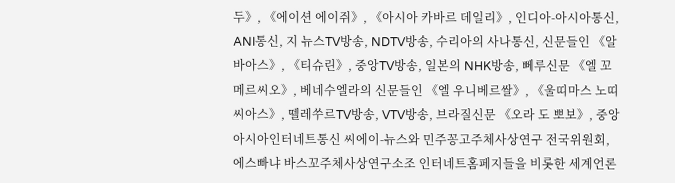두》, 《에이션 에이쥐》, 《아시아 카바르 데일리》, 인디아-아시아통신, ANI통신, 지 뉴스TV방송, NDTV방송, 수리아의 사나통신, 신문들인 《알 바아스》, 《티슈린》, 중앙TV방송, 일본의 NHK방송, 뻬루신문 《엘 꼬메르씨오》, 베네수엘라의 신문들인 《엘 우니베르쌀》, 《울띠마스 노띠씨아스》, 뗄레쑤르TV방송, VTV방송, 브라질신문 《오라 도 뽀보》, 중앙아시아인터네트통신 씨에이-뉴스와 민주꽁고주체사상연구 전국위원회, 에스빠냐 바스꼬주체사상연구소조 인터네트홈페지들을 비롯한 세계언론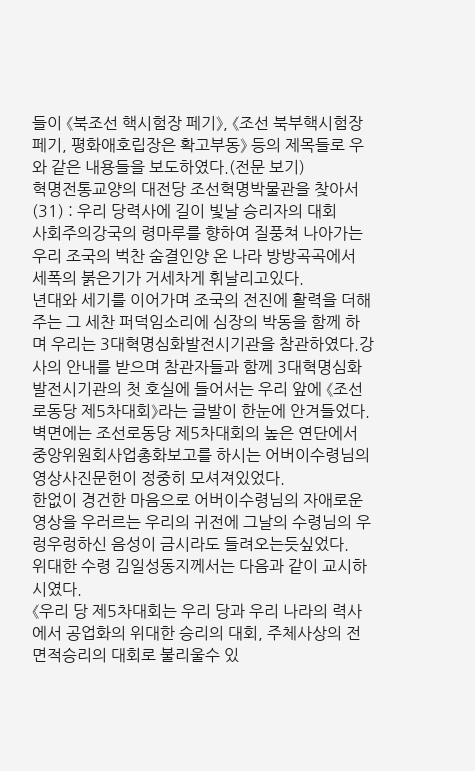들이 《북조선 핵시험장 페기》, 《조선 북부핵시험장 페기, 평화애호립장은 확고부동》 등의 제목들로 우와 같은 내용들을 보도하였다.(전문 보기)
혁명전통교양의 대전당 조선혁명박물관을 찾아서(31) : 우리 당력사에 길이 빛날 승리자의 대회
사회주의강국의 령마루를 향하여 질풍쳐 나아가는 우리 조국의 벅찬 숨결인양 온 나라 방방곡곡에서 세폭의 붉은기가 거세차게 휘날리고있다.
년대와 세기를 이어가며 조국의 전진에 활력을 더해주는 그 세찬 퍼덕임소리에 심장의 박동을 함께 하며 우리는 3대혁명심화발전시기관을 참관하였다.강사의 안내를 받으며 참관자들과 함께 3대혁명심화발전시기관의 첫 호실에 들어서는 우리 앞에 《조선로동당 제5차대회》라는 글발이 한눈에 안겨들었다.벽면에는 조선로동당 제5차대회의 높은 연단에서 중앙위원회사업총화보고를 하시는 어버이수령님의 영상사진문헌이 정중히 모셔져있었다.
한없이 경건한 마음으로 어버이수령님의 자애로운 영상을 우러르는 우리의 귀전에 그날의 수령님의 우렁우렁하신 음성이 금시라도 들려오는듯싶었다.
위대한 수령 김일성동지께서는 다음과 같이 교시하시였다.
《우리 당 제5차대회는 우리 당과 우리 나라의 력사에서 공업화의 위대한 승리의 대회, 주체사상의 전면적승리의 대회로 불리울수 있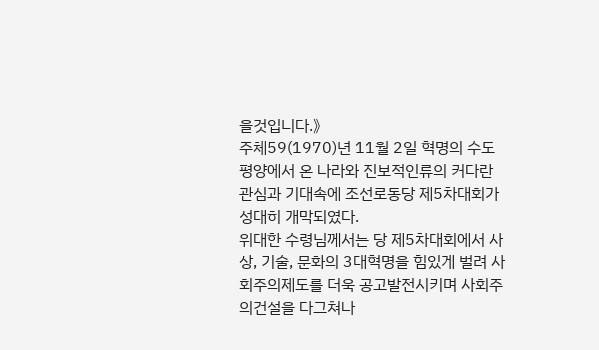을것입니다.》
주체59(1970)년 11월 2일 혁명의 수도 평양에서 온 나라와 진보적인류의 커다란 관심과 기대속에 조선로동당 제5차대회가 성대히 개막되였다.
위대한 수령님께서는 당 제5차대회에서 사상, 기술, 문화의 3대혁명을 힘있게 벌려 사회주의제도를 더욱 공고발전시키며 사회주의건설을 다그쳐나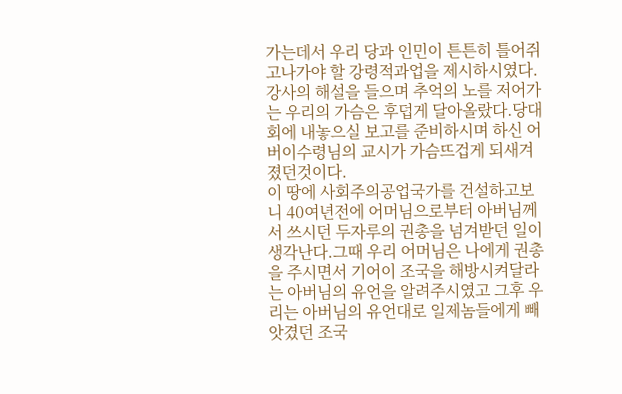가는데서 우리 당과 인민이 튼튼히 틀어쥐고나가야 할 강령적과업을 제시하시였다.
강사의 해설을 들으며 추억의 노를 저어가는 우리의 가슴은 후덥게 달아올랐다.당대회에 내놓으실 보고를 준비하시며 하신 어버이수령님의 교시가 가슴뜨겁게 되새겨졌던것이다.
이 땅에 사회주의공업국가를 건설하고보니 40여년전에 어머님으로부터 아버님께서 쓰시던 두자루의 권총을 넘겨받던 일이 생각난다.그때 우리 어머님은 나에게 권총을 주시면서 기어이 조국을 해방시켜달라는 아버님의 유언을 알려주시였고 그후 우리는 아버님의 유언대로 일제놈들에게 빼앗겼던 조국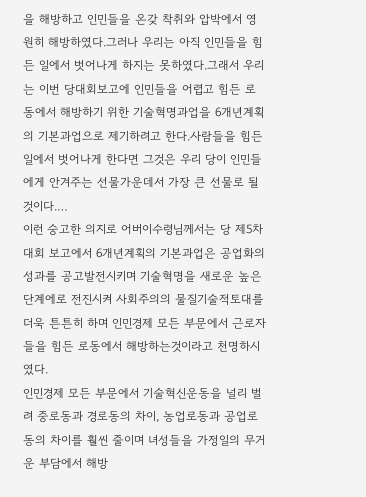을 해방하고 인민들을 온갖 착취와 압박에서 영원히 해방하였다.그러나 우리는 아직 인민들을 힘든 일에서 벗어나게 하지는 못하였다.그래서 우리는 이번 당대회보고에 인민들을 어렵고 힘든 로동에서 해방하기 위한 기술혁명과업을 6개년계획의 기본과업으로 제기하려고 한다.사람들을 힘든 일에서 벗어나게 한다면 그것은 우리 당이 인민들에게 안겨주는 선물가운데서 가장 큰 선물로 될것이다.…
이런 숭고한 의지로 어버이수령님께서는 당 제5차대회 보고에서 6개년계획의 기본과업은 공업화의 성과를 공고발전시키며 기술혁명을 새로운 높은 단계에로 전진시켜 사회주의의 물질기술적토대를 더욱 튼튼히 하며 인민경제 모든 부문에서 근로자들을 힘든 로동에서 해방하는것이라고 천명하시였다.
인민경제 모든 부문에서 기술혁신운동을 널리 벌려 중로동과 경로동의 차이, 농업로동과 공업로동의 차이를 훨씬 줄이며 녀성들을 가정일의 무거운 부담에서 해방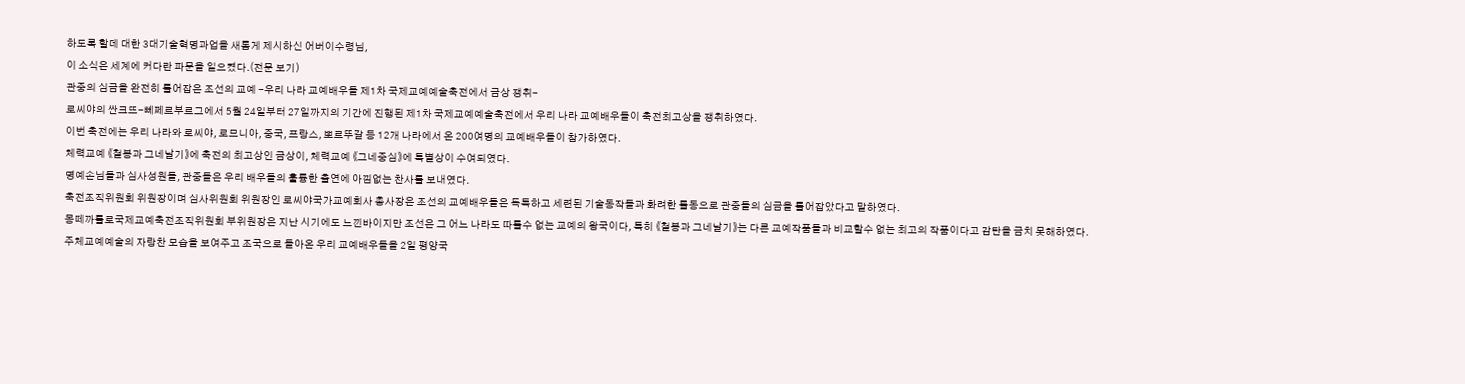하도록 할데 대한 3대기술혁명과업을 새롭게 제시하신 어버이수령님,
이 소식은 세계에 커다란 파문을 일으켰다.(전문 보기)
관중의 심금을 완전히 틀어잡은 조선의 교예 -우리 나라 교예배우들 제1차 국제교예예술축전에서 금상 쟁취-
로씨야의 싼크뜨-뻬쩨르부르그에서 5월 24일부터 27일까지의 기간에 진행된 제1차 국제교예예술축전에서 우리 나라 교예배우들이 축전최고상을 쟁취하였다.
이번 축전에는 우리 나라와 로씨야, 로므니아, 중국, 프랑스, 뽀르뚜갈 등 12개 나라에서 온 200여명의 교예배우들이 참가하였다.
체력교예 《철봉과 그네날기》에 축전의 최고상인 금상이, 체력교예 《그네중심》에 특별상이 수여되였다.
명예손님들과 심사성원들, 관중들은 우리 배우들의 훌륭한 출연에 아낌없는 찬사를 보내였다.
축전조직위원회 위원장이며 심사위원회 위원장인 로씨야국가교예회사 총사장은 조선의 교예배우들은 독특하고 세련된 기술동작들과 화려한 률동으로 관중들의 심금을 틀어잡았다고 말하였다.
몽떼까를로국제교예축전조직위원회 부위원장은 지난 시기에도 느낀바이지만 조선은 그 어느 나라도 따를수 없는 교예의 왕국이다, 특히 《철봉과 그네날기》는 다른 교예작품들과 비교할수 없는 최고의 작품이다고 감탄을 금치 못해하였다.
주체교예예술의 자랑찬 모습을 보여주고 조국으로 돌아온 우리 교예배우들을 2일 평양국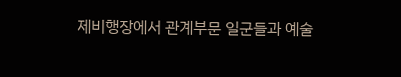제비행장에서 관계부문 일군들과 예술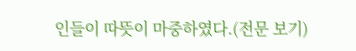인들이 따뜻이 마중하였다.(전문 보기)